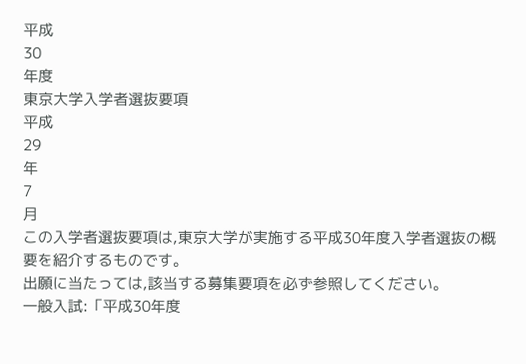平成
30
年度
東京大学入学者選抜要項
平成
29
年
7
月
この入学者選抜要項は,東京大学が実施する平成30年度入学者選抜の概要を紹介するものです。
出願に当たっては,該当する募集要項を必ず参照してください。
一般入試:「平成30年度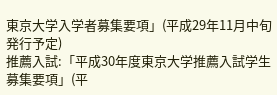東京大学入学者募集要項」(平成29年11月中旬発行予定)
推薦入試:「平成30年度東京大学推薦入試学生募集要項」(平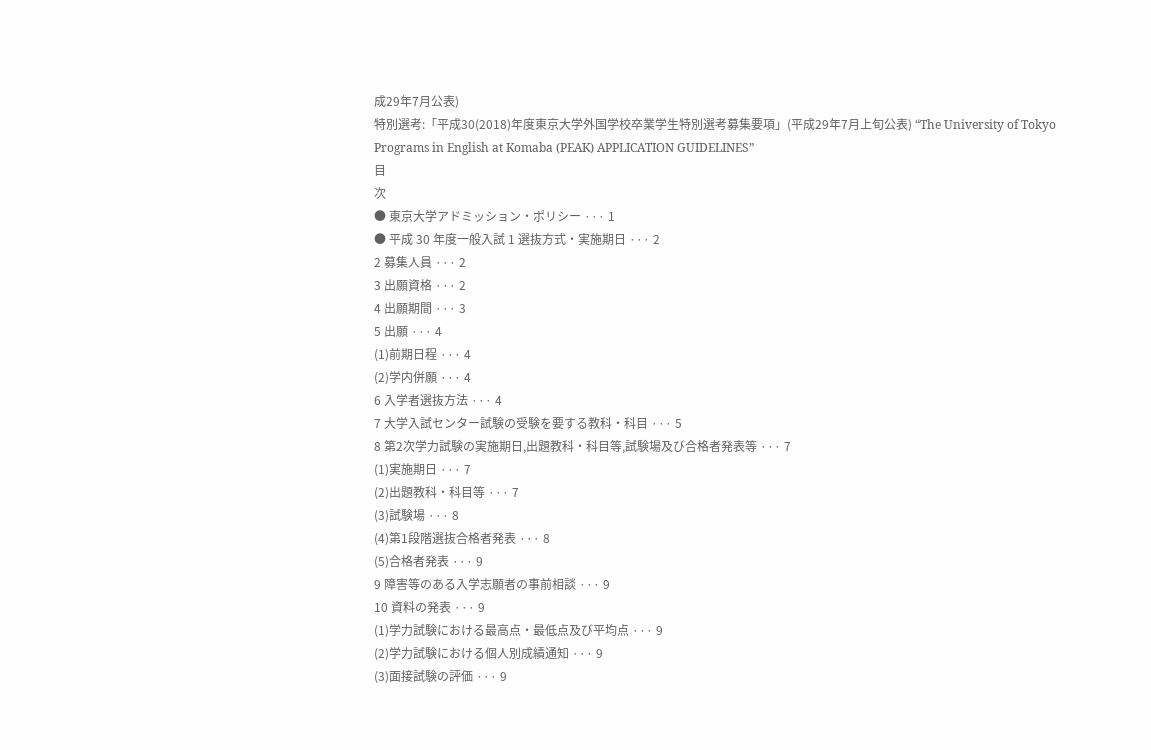成29年7月公表)
特別選考:「平成30(2018)年度東京大学外国学校卒業学生特別選考募集要項」(平成29年7月上旬公表) “The University of Tokyo Programs in English at Komaba (PEAK) APPLICATION GUIDELINES”
目
次
● 東京大学アドミッション・ポリシー ··· 1
● 平成 30 年度一般入試 1 選抜方式・実施期日 ··· 2
2 募集人員 ··· 2
3 出願資格 ··· 2
4 出願期間 ··· 3
5 出願 ··· 4
(1)前期日程 ··· 4
(2)学内併願 ··· 4
6 入学者選抜方法 ··· 4
7 大学入試センター試験の受験を要する教科・科目 ··· 5
8 第2次学力試験の実施期日,出題教科・科目等,試験場及び合格者発表等 ··· 7
(1)実施期日 ··· 7
(2)出題教科・科目等 ··· 7
(3)試験場 ··· 8
(4)第1段階選抜合格者発表 ··· 8
(5)合格者発表 ··· 9
9 障害等のある入学志願者の事前相談 ··· 9
10 資料の発表 ··· 9
(1)学力試験における最高点・最低点及び平均点 ··· 9
(2)学力試験における個人別成績通知 ··· 9
(3)面接試験の評価 ··· 9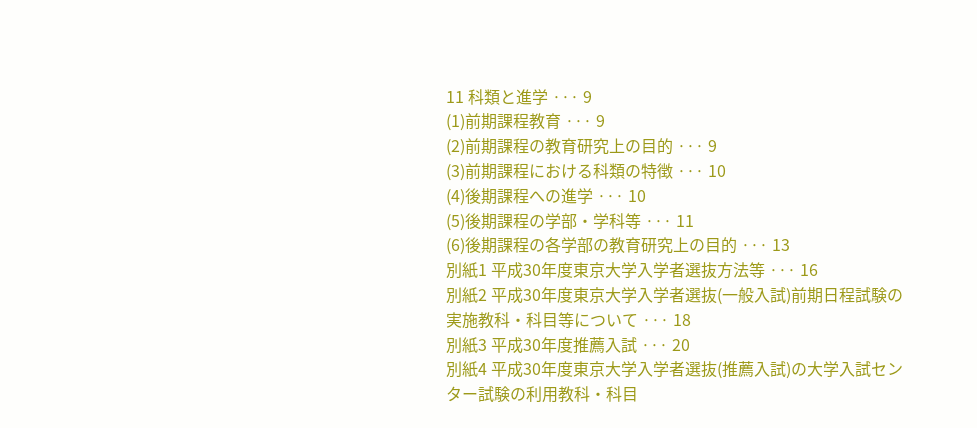11 科類と進学 ··· 9
(1)前期課程教育 ··· 9
(2)前期課程の教育研究上の目的 ··· 9
(3)前期課程における科類の特徴 ··· 10
(4)後期課程への進学 ··· 10
(5)後期課程の学部・学科等 ··· 11
(6)後期課程の各学部の教育研究上の目的 ··· 13
別紙1 平成30年度東京大学入学者選抜方法等 ··· 16
別紙2 平成30年度東京大学入学者選抜(一般入試)前期日程試験の実施教科・科目等について ··· 18
別紙3 平成30年度推薦入試 ··· 20
別紙4 平成30年度東京大学入学者選抜(推薦入試)の大学入試センター試験の利用教科・科目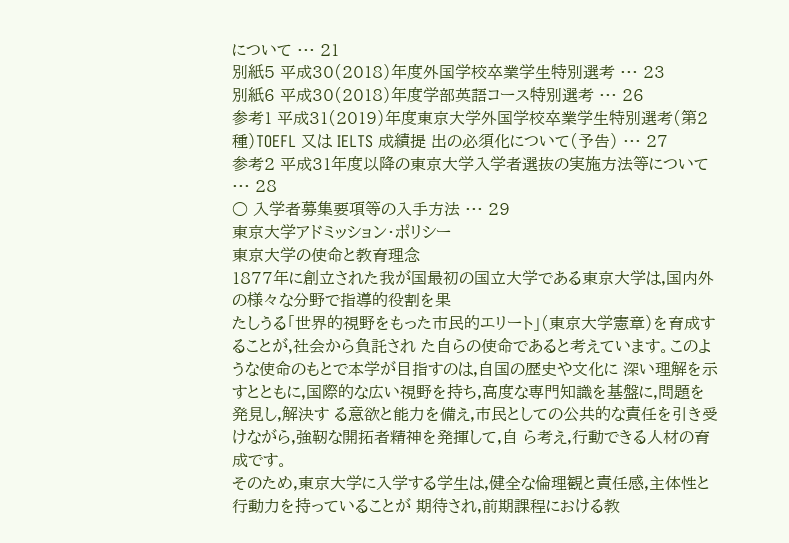について ··· 21
別紙5 平成30(2018)年度外国学校卒業学生特別選考 ··· 23
別紙6 平成30(2018)年度学部英語コース特別選考 ··· 26
参考1 平成31(2019)年度東京大学外国学校卒業学生特別選考(第2種)TOEFL 又は IELTS 成績提 出の必須化について(予告) ··· 27
参考2 平成31年度以降の東京大学入学者選抜の実施方法等について ··· 28
○ 入学者募集要項等の入手方法 ··· 29
東京大学アドミッション・ポリシー
東京大学の使命と教育理念
1877年に創立された我が国最初の国立大学である東京大学は,国内外の様々な分野で指導的役割を果
たしうる「世界的視野をもった市民的エリート」(東京大学憲章)を育成することが,社会から負託され た自らの使命であると考えています。このような使命のもとで本学が目指すのは,自国の歴史や文化に 深い理解を示すとともに,国際的な広い視野を持ち,高度な専門知識を基盤に,問題を発見し,解決す る意欲と能力を備え,市民としての公共的な責任を引き受けながら,強靭な開拓者精神を発揮して,自 ら考え,行動できる人材の育成です。
そのため,東京大学に入学する学生は,健全な倫理観と責任感,主体性と行動力を持っていることが 期待され,前期課程における教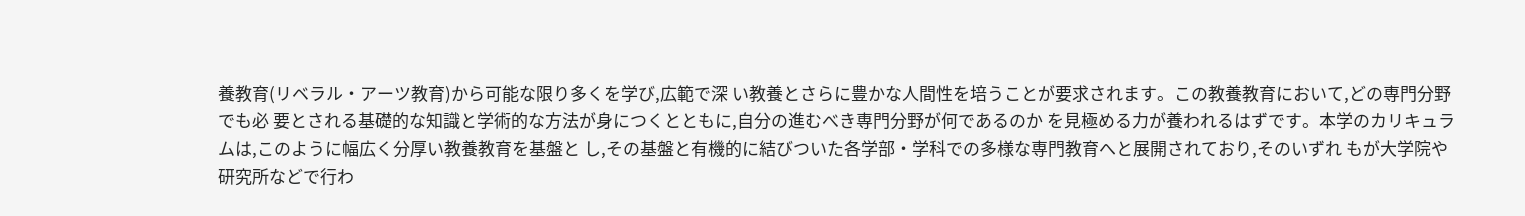養教育(リベラル・アーツ教育)から可能な限り多くを学び,広範で深 い教養とさらに豊かな人間性を培うことが要求されます。この教養教育において,どの専門分野でも必 要とされる基礎的な知識と学術的な方法が身につくとともに,自分の進むべき専門分野が何であるのか を見極める力が養われるはずです。本学のカリキュラムは,このように幅広く分厚い教養教育を基盤と し,その基盤と有機的に結びついた各学部・学科での多様な専門教育へと展開されており,そのいずれ もが大学院や研究所などで行わ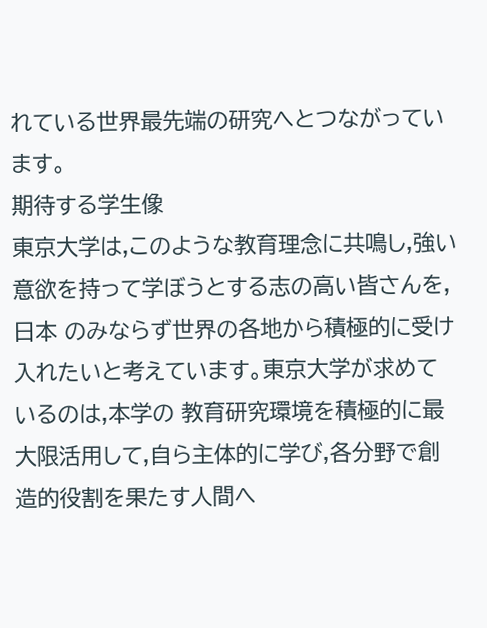れている世界最先端の研究へとつながっています。
期待する学生像
東京大学は,このような教育理念に共鳴し,強い意欲を持って学ぼうとする志の高い皆さんを,日本 のみならず世界の各地から積極的に受け入れたいと考えています。東京大学が求めているのは,本学の 教育研究環境を積極的に最大限活用して,自ら主体的に学び,各分野で創造的役割を果たす人間へ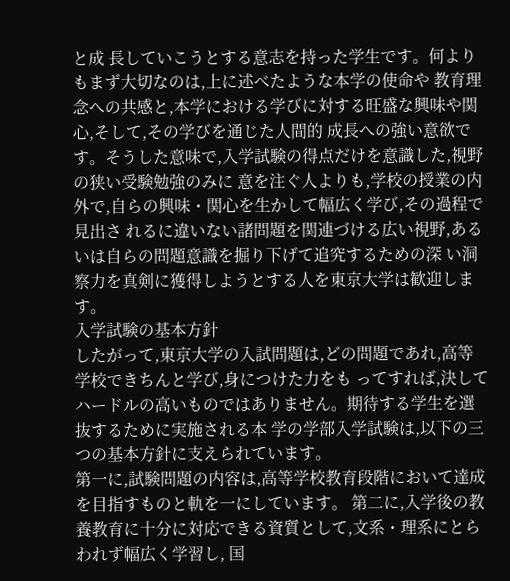と成 長していこうとする意志を持った学生です。何よりもまず大切なのは,上に述べたような本学の使命や 教育理念への共感と,本学における学びに対する旺盛な興味や関心,そして,その学びを通じた人間的 成長への強い意欲です。そうした意味で,入学試験の得点だけを意識した,視野の狭い受験勉強のみに 意を注ぐ人よりも,学校の授業の内外で,自らの興味・関心を生かして幅広く学び,その過程で見出さ れるに違いない諸問題を関連づける広い視野,あるいは自らの問題意識を掘り下げて追究するための深 い洞察力を真剣に獲得しようとする人を東京大学は歓迎します。
入学試験の基本方針
したがって,東京大学の入試問題は,どの問題であれ,高等学校できちんと学び,身につけた力をも ってすれば,決してハードルの高いものではありません。期待する学生を選抜するために実施される本 学の学部入学試験は,以下の三つの基本方針に支えられています。
第一に,試験問題の内容は,高等学校教育段階において達成を目指すものと軌を一にしています。 第二に,入学後の教養教育に十分に対応できる資質として,文系・理系にとらわれず幅広く学習し, 国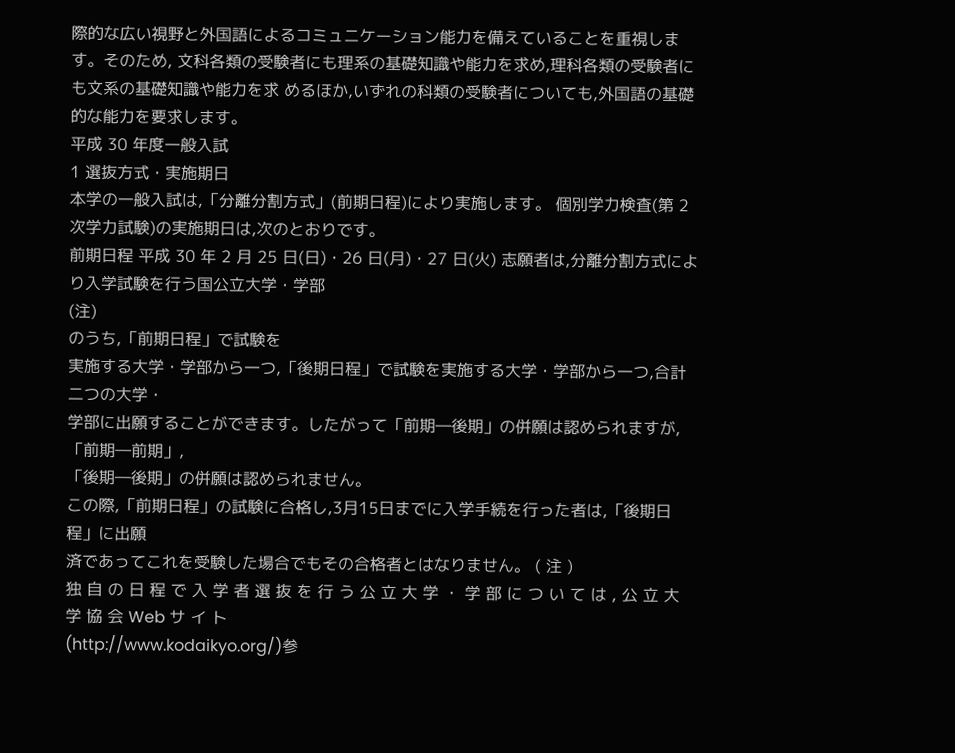際的な広い視野と外国語によるコミュニケーション能力を備えていることを重視します。そのため, 文科各類の受験者にも理系の基礎知識や能力を求め,理科各類の受験者にも文系の基礎知識や能力を求 めるほか,いずれの科類の受験者についても,外国語の基礎的な能力を要求します。
平成 30 年度一般入試
1 選抜方式・実施期日
本学の一般入試は,「分離分割方式」(前期日程)により実施します。 個別学力検査(第 2 次学力試験)の実施期日は,次のとおりです。
前期日程 平成 30 年 2 月 25 日(日)・26 日(月)・27 日(火) 志願者は,分離分割方式により入学試験を行う国公立大学・学部
(注)
のうち,「前期日程」で試験を
実施する大学・学部から一つ,「後期日程」で試験を実施する大学・学部から一つ,合計二つの大学・
学部に出願することができます。したがって「前期―後期」の併願は認められますが,「前期―前期」,
「後期―後期」の併願は認められません。
この際,「前期日程」の試験に合格し,3月15日までに入学手続を行った者は,「後期日程」に出願
済であってこれを受験した場合でもその合格者とはなりません。 ( 注 )
独 自 の 日 程 で 入 学 者 選 抜 を 行 う 公 立 大 学 ・ 学 部 に つ い て は , 公 立 大 学 協 会 Web サ イ ト
(http://www.kodaikyo.org/)参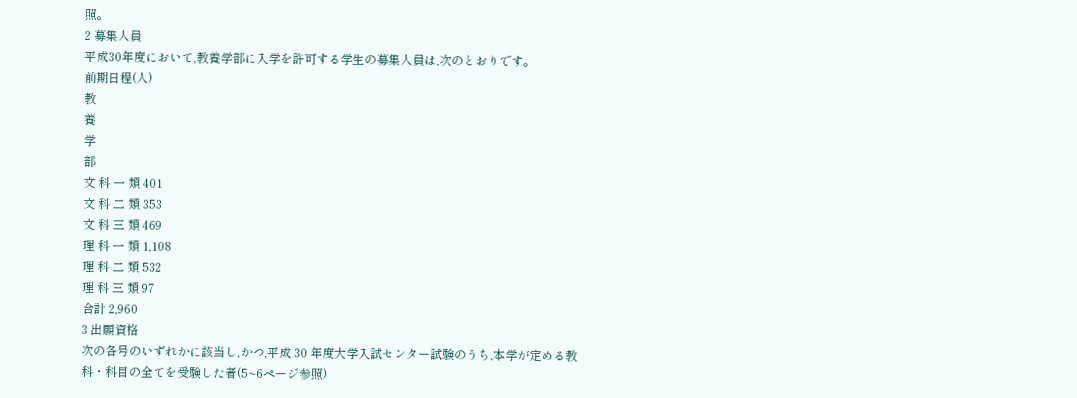照。
2 募集人員
平成30年度において,教養学部に入学を許可する学生の募集人員は,次のとおりです。
前期日程(人)
教
養
学
部
文 科 一 類 401
文 科 二 類 353
文 科 三 類 469
理 科 一 類 1,108
理 科 二 類 532
理 科 三 類 97
合計 2,960
3 出願資格
次の各号のいずれかに該当し,かつ,平成 30 年度大学入試センター試験のうち,本学が定める教
科・科目の全てを受験した者(5~6ページ参照)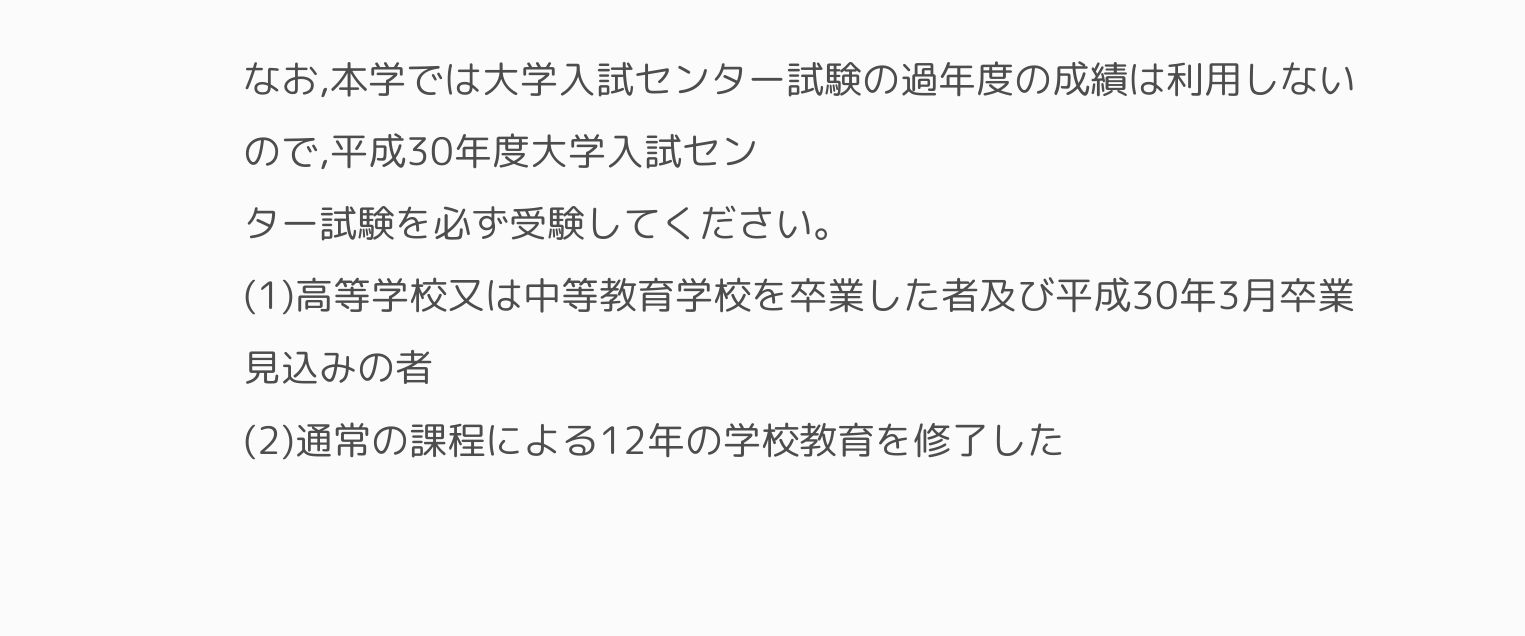なお,本学では大学入試センター試験の過年度の成績は利用しないので,平成30年度大学入試セン
ター試験を必ず受験してください。
(1)高等学校又は中等教育学校を卒業した者及び平成30年3月卒業見込みの者
(2)通常の課程による12年の学校教育を修了した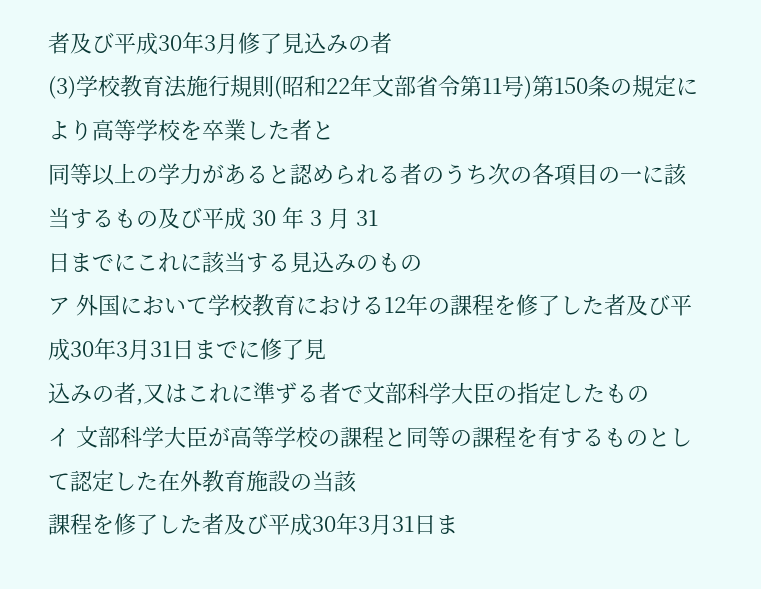者及び平成30年3月修了見込みの者
(3)学校教育法施行規則(昭和22年文部省令第11号)第150条の規定により高等学校を卒業した者と
同等以上の学力があると認められる者のうち次の各項目の一に該当するもの及び平成 30 年 3 月 31
日までにこれに該当する見込みのもの
ア 外国において学校教育における12年の課程を修了した者及び平成30年3月31日までに修了見
込みの者,又はこれに準ずる者で文部科学大臣の指定したもの
イ 文部科学大臣が高等学校の課程と同等の課程を有するものとして認定した在外教育施設の当該
課程を修了した者及び平成30年3月31日ま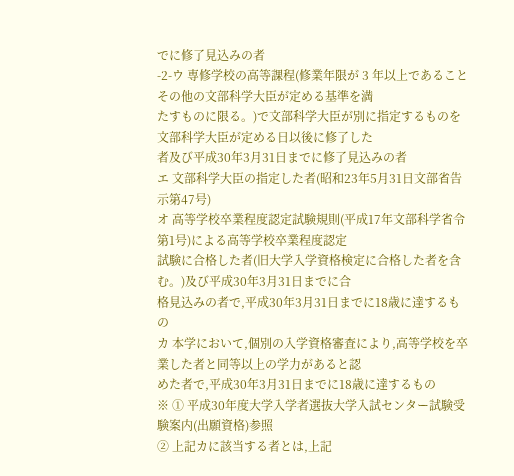でに修了見込みの者
-2-ウ 専修学校の高等課程(修業年限が 3 年以上であることその他の文部科学大臣が定める基準を満
たすものに限る。)で文部科学大臣が別に指定するものを文部科学大臣が定める日以後に修了した
者及び平成30年3月31日までに修了見込みの者
エ 文部科学大臣の指定した者(昭和23年5月31日文部省告示第47号)
オ 高等学校卒業程度認定試験規則(平成17年文部科学省令第1号)による高等学校卒業程度認定
試験に合格した者(旧大学入学資格検定に合格した者を含む。)及び平成30年3月31日までに合
格見込みの者で,平成30年3月31日までに18歳に達するもの
カ 本学において,個別の入学資格審査により,高等学校を卒業した者と同等以上の学力があると認
めた者で,平成30年3月31日までに18歳に達するもの
※ ① 平成30年度大学入学者選抜大学入試センター試験受験案内(出願資格)参照
② 上記カに該当する者とは,上記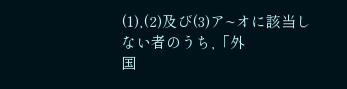(1),(2)及び(3)ア~オに該当しない者のうち,「外
国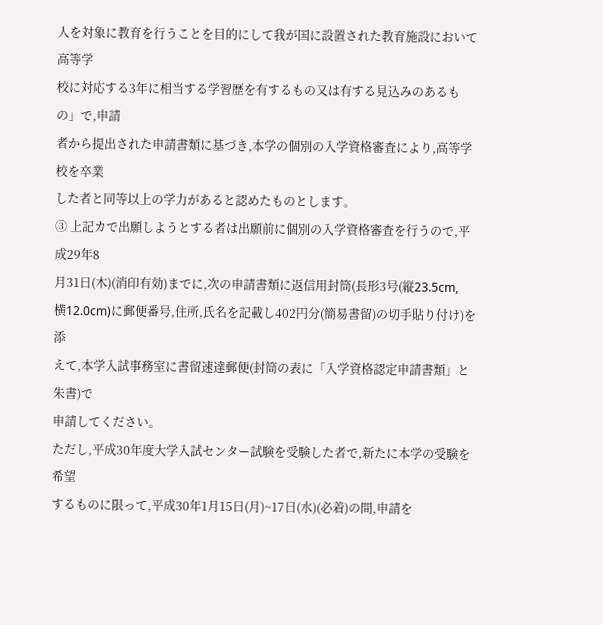人を対象に教育を行うことを目的にして我が国に設置された教育施設において高等学
校に対応する3年に相当する学習歴を有するもの又は有する見込みのあるもの」で,申請
者から提出された申請書類に基づき,本学の個別の入学資格審査により,高等学校を卒業
した者と同等以上の学力があると認めたものとします。
③ 上記カで出願しようとする者は出願前に個別の入学資格審査を行うので,平成29年8
月31日(木)(消印有効)までに,次の申請書類に返信用封筒(長形3号(縦23.5cm,
横12.0cm)に郵便番号,住所,氏名を記載し402円分(簡易書留)の切手貼り付け)を添
えて,本学入試事務室に書留速達郵便(封筒の表に「入学資格認定申請書類」と朱書)で
申請してください。
ただし,平成30年度大学入試センター試験を受験した者で,新たに本学の受験を希望
するものに限って,平成30年1月15日(月)~17日(水)(必着)の間,申請を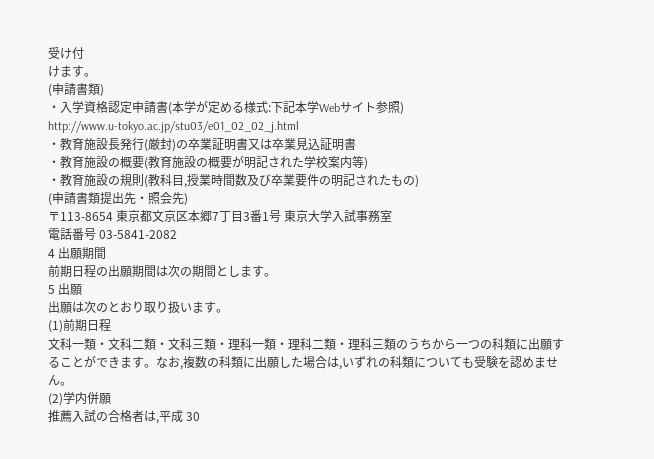受け付
けます。
(申請書類)
・入学資格認定申請書(本学が定める様式:下記本学Webサイト参照)
http://www.u-tokyo.ac.jp/stu03/e01_02_02_j.html
・教育施設長発行(厳封)の卒業証明書又は卒業見込証明書
・教育施設の概要(教育施設の概要が明記された学校案内等)
・教育施設の規則(教科目,授業時間数及び卒業要件の明記されたもの)
(申請書類提出先・照会先)
〒113-8654 東京都文京区本郷7丁目3番1号 東京大学入試事務室
電話番号 03-5841-2082
4 出願期間
前期日程の出願期間は次の期間とします。
5 出願
出願は次のとおり取り扱います。
(1)前期日程
文科一類・文科二類・文科三類・理科一類・理科二類・理科三類のうちから一つの科類に出願す
ることができます。なお,複数の科類に出願した場合は,いずれの科類についても受験を認めませ
ん。
(2)学内併願
推薦入試の合格者は,平成 30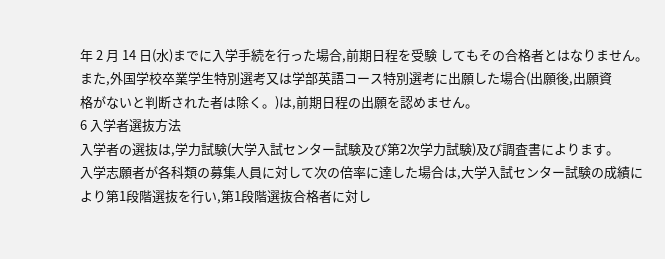年 2 月 14 日(水)までに入学手続を行った場合,前期日程を受験 してもその合格者とはなりません。
また,外国学校卒業学生特別選考又は学部英語コース特別選考に出願した場合(出願後,出願資
格がないと判断された者は除く。)は,前期日程の出願を認めません。
6 入学者選抜方法
入学者の選抜は,学力試験(大学入試センター試験及び第2次学力試験)及び調査書によります。
入学志願者が各科類の募集人員に対して次の倍率に達した場合は,大学入試センター試験の成績に
より第1段階選抜を行い,第1段階選抜合格者に対し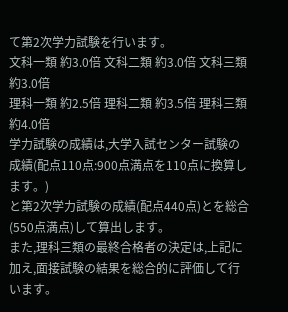て第2次学力試験を行います。
文科一類 約3.0倍 文科二類 約3.0倍 文科三類 約3.0倍
理科一類 約2.5倍 理科二類 約3.5倍 理科三類 約4.0倍
学力試験の成績は,大学入試センター試験の成績(配点110点:900点満点を110点に換算します。)
と第2次学力試験の成績(配点440点)とを総合(550点満点)して算出します。
また,理科三類の最終合格者の決定は,上記に加え,面接試験の結果を総合的に評価して行います。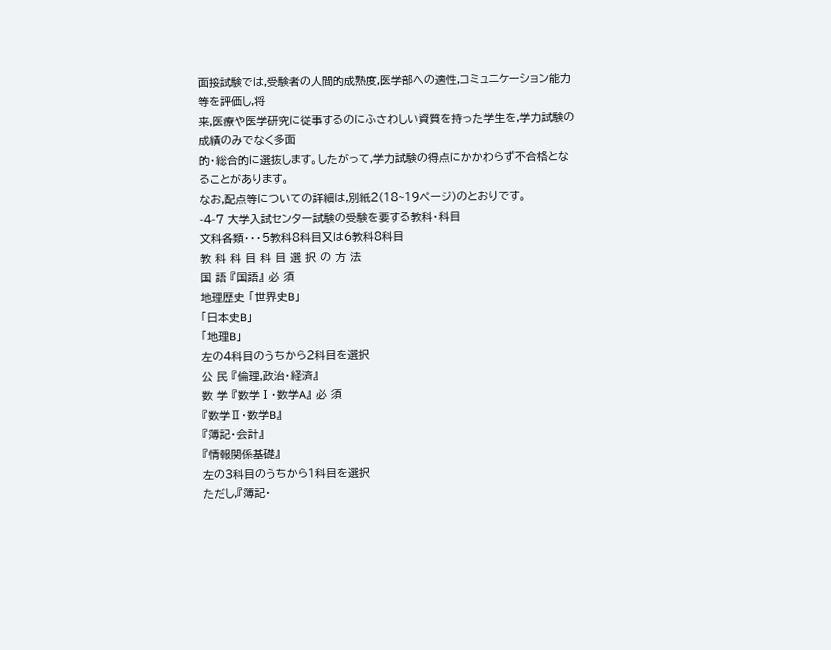面接試験では,受験者の人間的成熟度,医学部への適性,コミュニケーション能力等を評価し,将
来,医療や医学研究に従事するのにふさわしい資質を持った学生を,学力試験の成績のみでなく多面
的・総合的に選抜します。したがって,学力試験の得点にかかわらず不合格となることがあります。
なお,配点等についての詳細は,別紙2(18~19ページ)のとおりです。
-4-7 大学入試センター試験の受験を要する教科・科目
文科各類・・・5教科8科目又は6教科8科目
教 科 科 目 科 目 選 択 の 方 法
国 語 『国語』 必 須
地理歴史 「世界史B」
「日本史B」
「地理B」
左の4科目のうちから2科目を選択
公 民 『倫理,政治・経済』
数 学 『数学Ⅰ・数学A』 必 須
『数学Ⅱ・数学B』
『簿記・会計』
『情報関係基礎』
左の3科目のうちから1科目を選択
ただし,『簿記・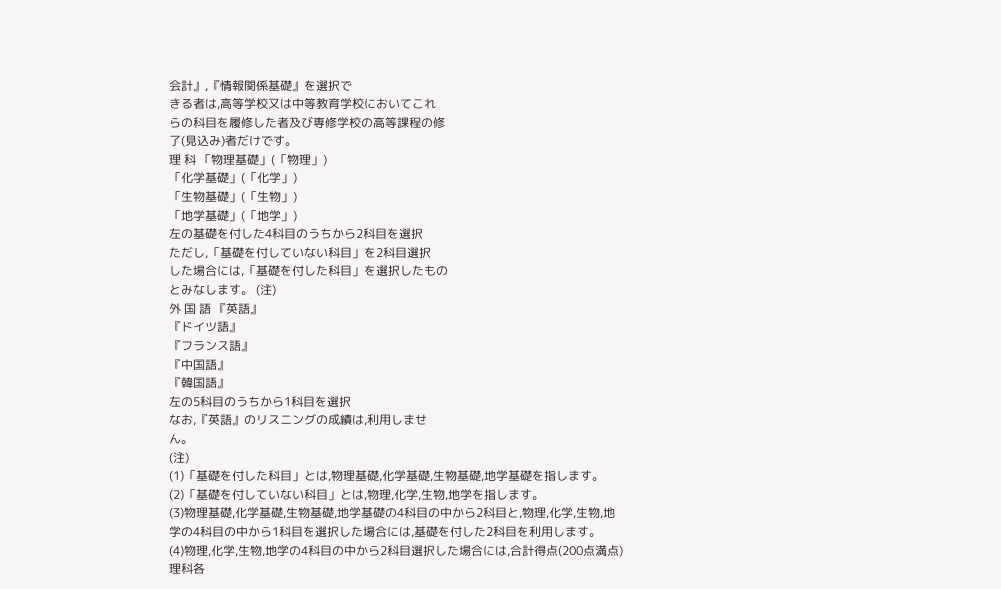会計』,『情報関係基礎』を選択で
きる者は,高等学校又は中等教育学校においてこれ
らの科目を履修した者及び専修学校の高等課程の修
了(見込み)者だけです。
理 科 「物理基礎」(「物理」)
「化学基礎」(「化学」)
「生物基礎」(「生物」)
「地学基礎」(「地学」)
左の基礎を付した4科目のうちから2科目を選択
ただし,「基礎を付していない科目」を2科目選択
した場合には,「基礎を付した科目」を選択したもの
とみなします。 (注)
外 国 語 『英語』
『ドイツ語』
『フランス語』
『中国語』
『韓国語』
左の5科目のうちから1科目を選択
なお,『英語』のリスニングの成績は,利用しませ
ん。
(注)
(1)「基礎を付した科目」とは,物理基礎,化学基礎,生物基礎,地学基礎を指します。
(2)「基礎を付していない科目」とは,物理,化学,生物,地学を指します。
(3)物理基礎,化学基礎,生物基礎,地学基礎の4科目の中から2科目と,物理,化学,生物,地
学の4科目の中から1科目を選択した場合には,基礎を付した2科目を利用します。
(4)物理,化学,生物,地学の4科目の中から2科目選択した場合には,合計得点(200点満点)
理科各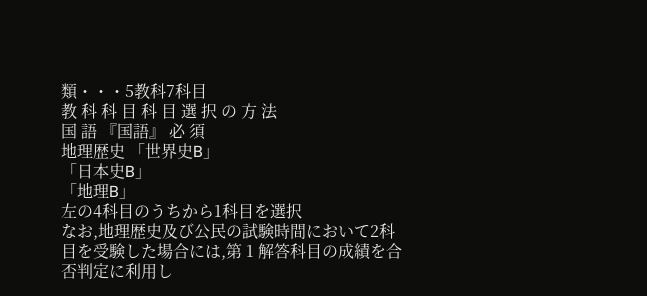類・・・5教科7科目
教 科 科 目 科 目 選 択 の 方 法
国 語 『国語』 必 須
地理歴史 「世界史B」
「日本史B」
「地理B」
左の4科目のうちから1科目を選択
なお,地理歴史及び公民の試験時間において2科
目を受験した場合には,第 1 解答科目の成績を合
否判定に利用し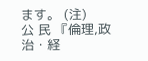ます。 (注)
公 民 『倫理,政治・経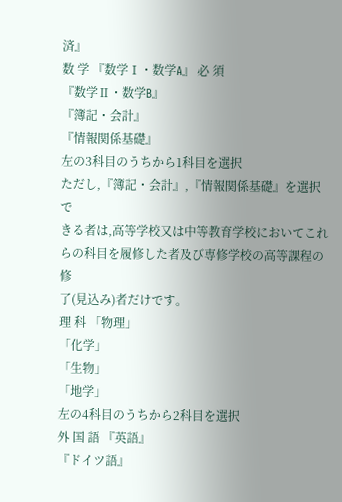済』
数 学 『数学Ⅰ・数学A』 必 須
『数学Ⅱ・数学B』
『簿記・会計』
『情報関係基礎』
左の3科目のうちから1科目を選択
ただし,『簿記・会計』,『情報関係基礎』を選択で
きる者は,高等学校又は中等教育学校においてこれ
らの科目を履修した者及び専修学校の高等課程の修
了(見込み)者だけです。
理 科 「物理」
「化学」
「生物」
「地学」
左の4科目のうちから2科目を選択
外 国 語 『英語』
『ドイツ語』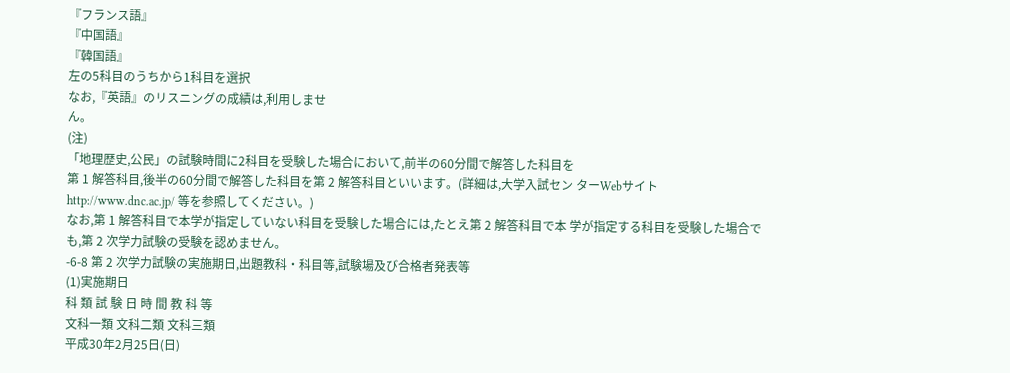『フランス語』
『中国語』
『韓国語』
左の5科目のうちから1科目を選択
なお,『英語』のリスニングの成績は,利用しませ
ん。
(注)
「地理歴史,公民」の試験時間に2科目を受験した場合において,前半の60分間で解答した科目を
第 1 解答科目,後半の60分間で解答した科目を第 2 解答科目といいます。(詳細は,大学入試セン ターWebサイト http://www.dnc.ac.jp/ 等を参照してください。)
なお,第 1 解答科目で本学が指定していない科目を受験した場合には,たとえ第 2 解答科目で本 学が指定する科目を受験した場合でも,第 2 次学力試験の受験を認めません。
-6-8 第 2 次学力試験の実施期日,出題教科・科目等,試験場及び合格者発表等
(1)実施期日
科 類 試 験 日 時 間 教 科 等
文科一類 文科二類 文科三類
平成30年2月25日(日)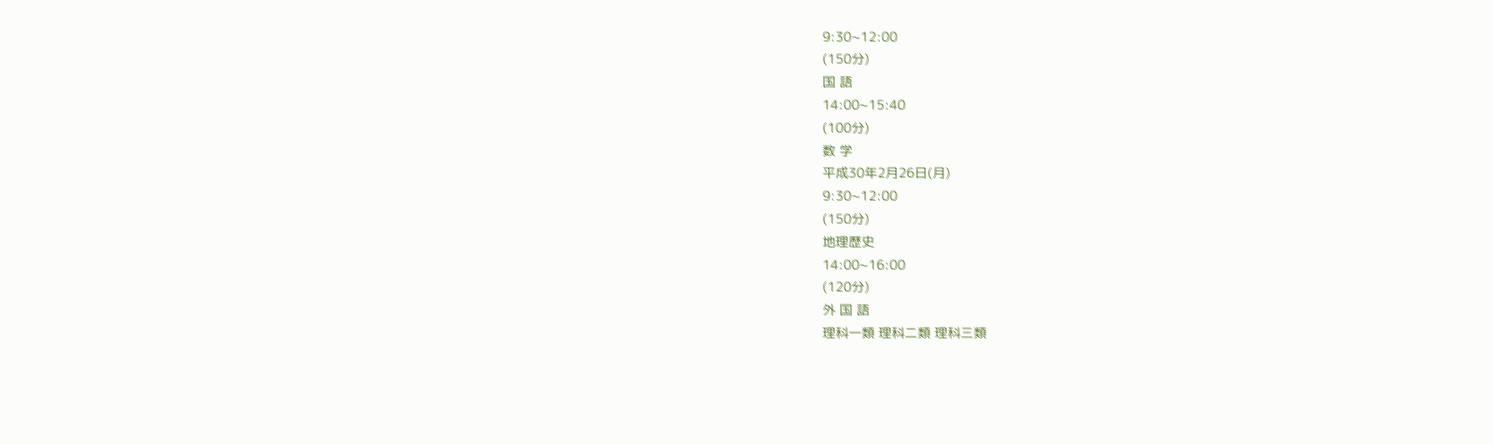9:30~12:00
(150分)
国 語
14:00~15:40
(100分)
数 学
平成30年2月26日(月)
9:30~12:00
(150分)
地理歴史
14:00~16:00
(120分)
外 国 語
理科一類 理科二類 理科三類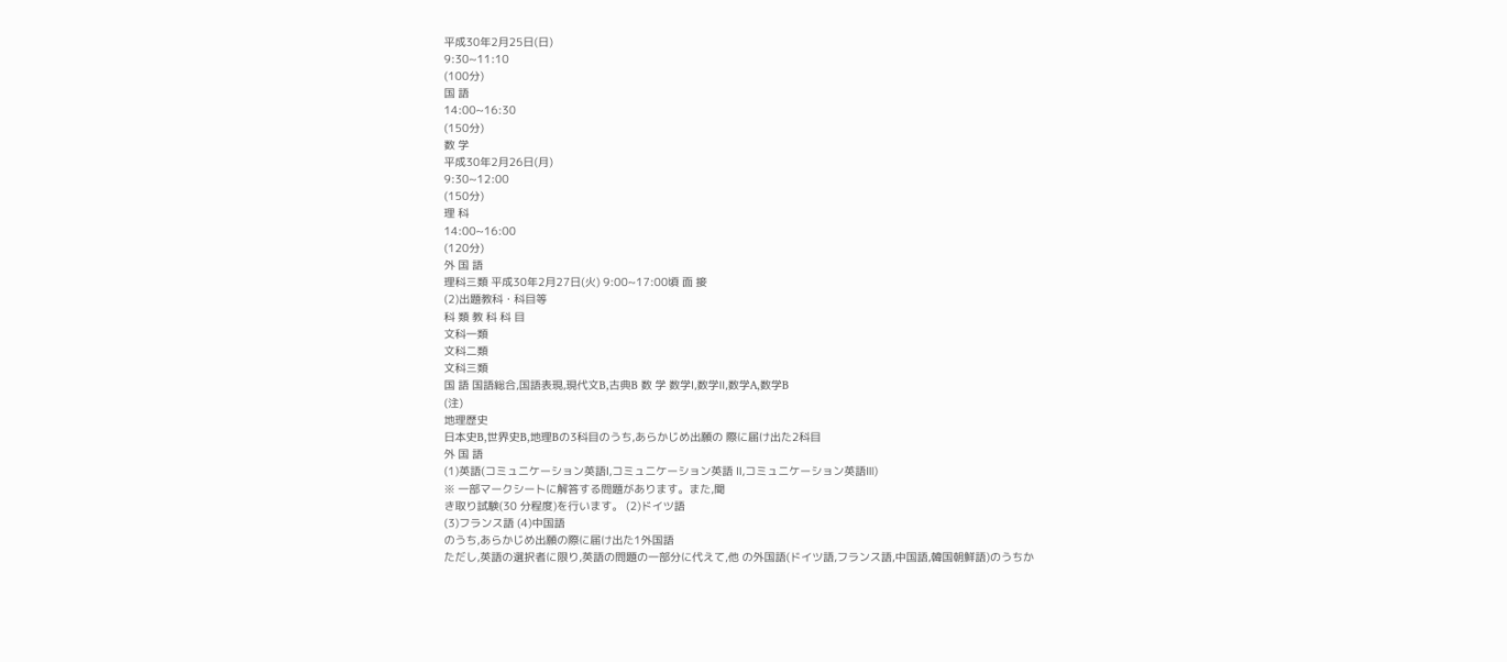平成30年2月25日(日)
9:30~11:10
(100分)
国 語
14:00~16:30
(150分)
数 学
平成30年2月26日(月)
9:30~12:00
(150分)
理 科
14:00~16:00
(120分)
外 国 語
理科三類 平成30年2月27日(火) 9:00~17:00頃 面 接
(2)出題教科・科目等
科 類 教 科 科 目
文科一類
文科二類
文科三類
国 語 国語総合,国語表現,現代文B,古典B 数 学 数学Ⅰ,数学Ⅱ,数学A,数学B
(注)
地理歴史
日本史B,世界史B,地理Bの3科目のうち,あらかじめ出願の 際に届け出た2科目
外 国 語
(1)英語(コミュニケーション英語Ⅰ,コミュニケーション英語 Ⅱ,コミュニケーション英語Ⅲ)
※ 一部マークシートに解答する問題があります。また,聞
き取り試験(30 分程度)を行います。 (2)ドイツ語
(3)フランス語 (4)中国語
のうち,あらかじめ出願の際に届け出た1外国語
ただし,英語の選択者に限り,英語の問題の一部分に代えて,他 の外国語(ドイツ語,フランス語,中国語,韓国朝鮮語)のうちか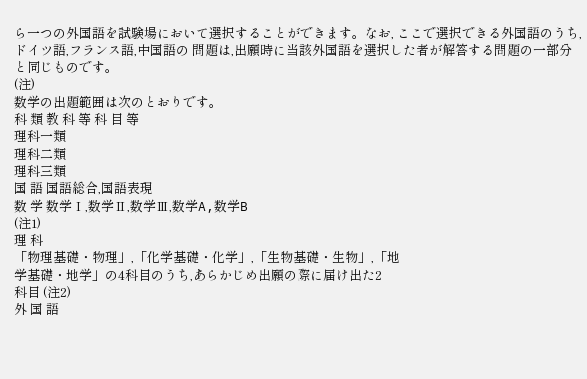ら一つの外国語を試験場において選択することができます。なお, ここで選択できる外国語のうち,ドイツ語,フランス語,中国語の 問題は,出願時に当該外国語を選択した者が解答する問題の一部分 と同じものです。
(注)
数学の出題範囲は次のとおりです。
科 類 教 科 等 科 目 等
理科一類
理科二類
理科三類
国 語 国語総合,国語表現
数 学 数学Ⅰ,数学Ⅱ,数学Ⅲ,数学A,数学B
(注1)
理 科
「物理基礎・物理」,「化学基礎・化学」,「生物基礎・生物」,「地
学基礎・地学」の4科目のうち,あらかじめ出願の際に届け出た2
科目 (注2)
外 国 語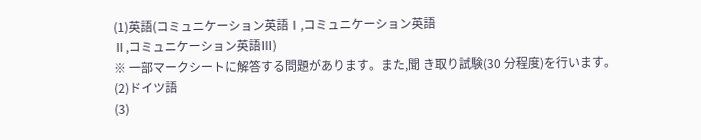(1)英語(コミュニケーション英語Ⅰ,コミュニケーション英語
Ⅱ,コミュニケーション英語Ⅲ)
※ 一部マークシートに解答する問題があります。また,聞 き取り試験(30 分程度)を行います。
(2)ドイツ語
(3)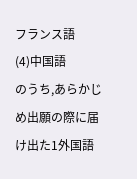フランス語
(4)中国語
のうち,あらかじめ出願の際に届け出た1外国語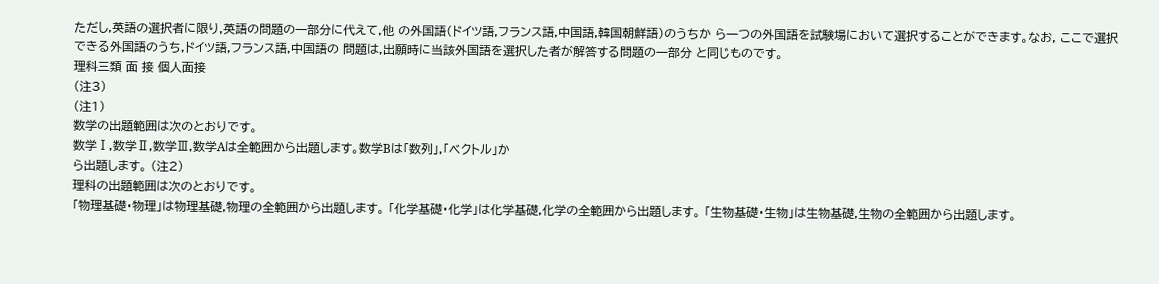ただし,英語の選択者に限り,英語の問題の一部分に代えて,他 の外国語(ドイツ語,フランス語,中国語,韓国朝鮮語)のうちか ら一つの外国語を試験場において選択することができます。なお, ここで選択できる外国語のうち,ドイツ語,フランス語,中国語の 問題は,出願時に当該外国語を選択した者が解答する問題の一部分 と同じものです。
理科三類 面 接 個人面接
(注3)
(注1)
数学の出題範囲は次のとおりです。
数学Ⅰ,数学Ⅱ,数学Ⅲ,数学Aは全範囲から出題します。数学Bは「数列」,「ベクトル」か
ら出題します。 (注2)
理科の出題範囲は次のとおりです。
「物理基礎・物理」は物理基礎,物理の全範囲から出題します。 「化学基礎・化学」は化学基礎,化学の全範囲から出題します。 「生物基礎・生物」は生物基礎,生物の全範囲から出題します。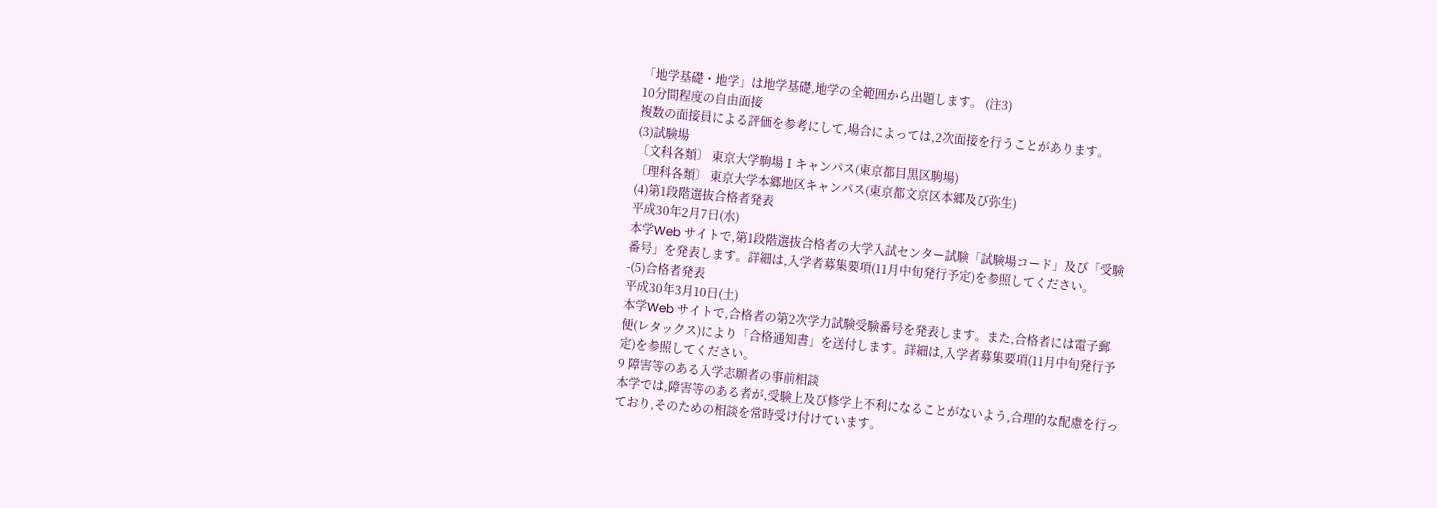「地学基礎・地学」は地学基礎,地学の全範囲から出題します。 (注3)
10分間程度の自由面接
複数の面接員による評価を参考にして,場合によっては,2次面接を行うことがあります。
(3)試験場
〔文科各類〕 東京大学駒場Ⅰキャンパス(東京都目黒区駒場)
〔理科各類〕 東京大学本郷地区キャンパス(東京都文京区本郷及び弥生)
(4)第1段階選抜合格者発表
平成30年2月7日(水)
本学Web サイトで,第1段階選抜合格者の大学入試センター試験「試験場コード」及び「受験
番号」を発表します。詳細は,入学者募集要項(11月中旬発行予定)を参照してください。
-(5)合格者発表
平成30年3月10日(土)
本学Web サイトで,合格者の第2次学力試験受験番号を発表します。また,合格者には電子郵
便(レタックス)により「合格通知書」を送付します。詳細は,入学者募集要項(11月中旬発行予
定)を参照してください。
9 障害等のある入学志願者の事前相談
本学では,障害等のある者が,受験上及び修学上不利になることがないよう,合理的な配慮を行っ
ており,そのための相談を常時受け付けています。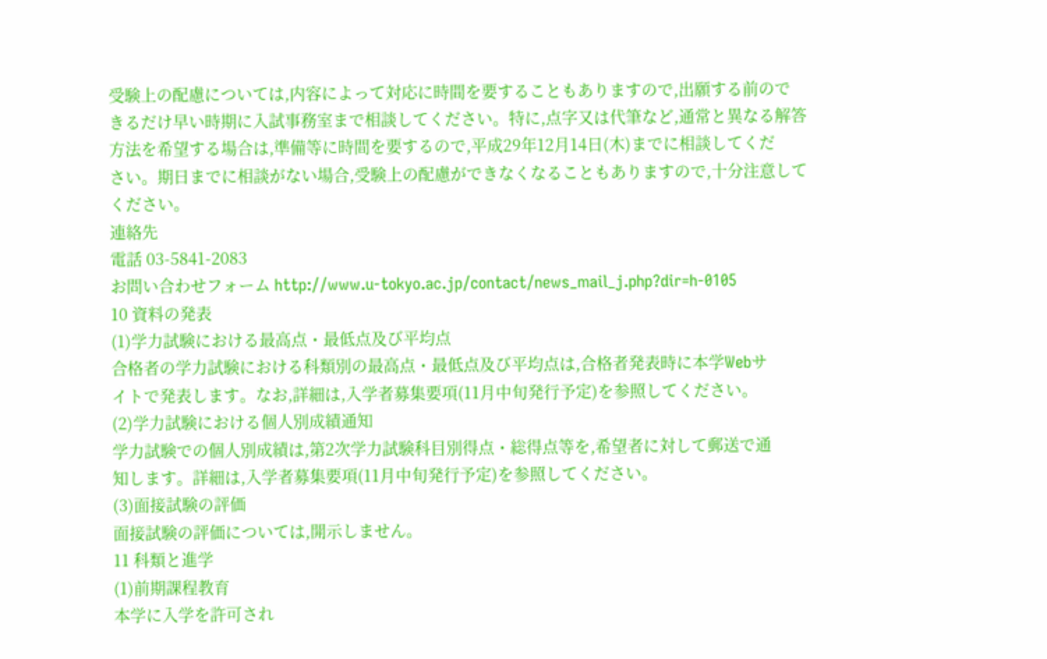受験上の配慮については,内容によって対応に時間を要することもありますので,出願する前ので
きるだけ早い時期に入試事務室まで相談してください。特に,点字又は代筆など,通常と異なる解答
方法を希望する場合は,準備等に時間を要するので,平成29年12月14日(木)までに相談してくだ
さい。期日までに相談がない場合,受験上の配慮ができなくなることもありますので,十分注意して
ください。
連絡先
電話 03-5841-2083
お問い合わせフォーム http://www.u-tokyo.ac.jp/contact/news_mail_j.php?dir=h-0105
10 資料の発表
(1)学力試験における最高点・最低点及び平均点
合格者の学力試験における科類別の最高点・最低点及び平均点は,合格者発表時に本学Webサ
イトで発表します。なお,詳細は,入学者募集要項(11月中旬発行予定)を参照してください。
(2)学力試験における個人別成績通知
学力試験での個人別成績は,第2次学力試験科目別得点・総得点等を,希望者に対して郵送で通
知します。詳細は,入学者募集要項(11月中旬発行予定)を参照してください。
(3)面接試験の評価
面接試験の評価については,開示しません。
11 科類と進学
(1)前期課程教育
本学に入学を許可され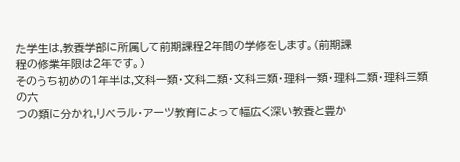た学生は,教養学部に所属して前期課程2年間の学修をします。(前期課
程の修業年限は2年です。)
そのうち初めの1年半は,文科一類・文科二類・文科三類・理科一類・理科二類・理科三類の六
つの類に分かれ,リベラル・アーツ教育によって幅広く深い教養と豊か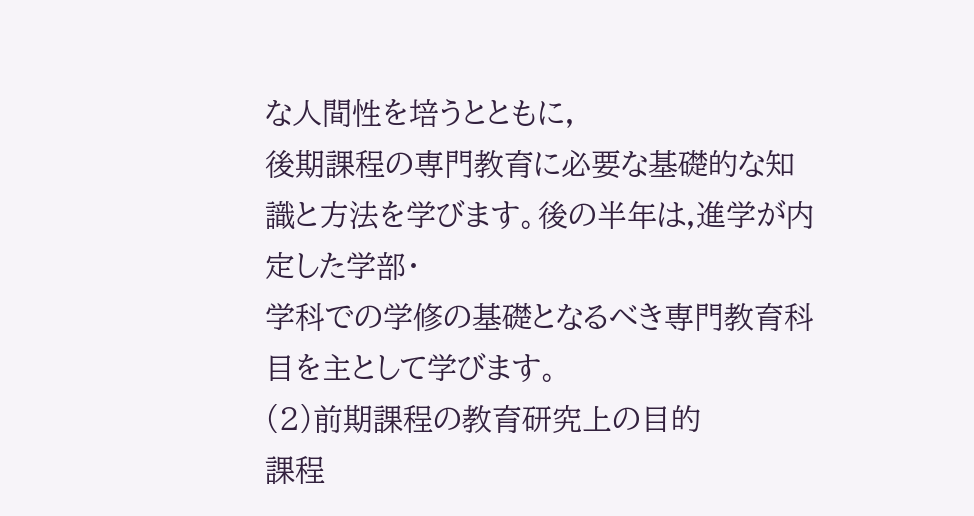な人間性を培うとともに,
後期課程の専門教育に必要な基礎的な知識と方法を学びます。後の半年は,進学が内定した学部・
学科での学修の基礎となるべき専門教育科目を主として学びます。
(2)前期課程の教育研究上の目的
課程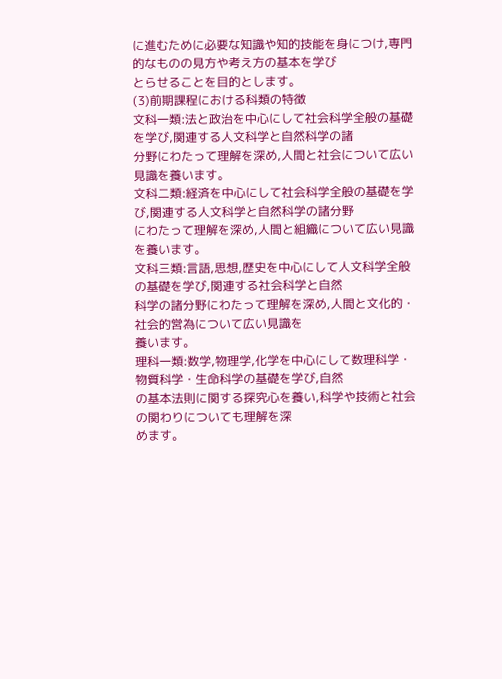に進むために必要な知識や知的技能を身につけ,専門的なものの見方や考え方の基本を学び
とらせることを目的とします。
(3)前期課程における科類の特徴
文科一類:法と政治を中心にして社会科学全般の基礎を学び,関連する人文科学と自然科学の諸
分野にわたって理解を深め,人間と社会について広い見識を養います。
文科二類:経済を中心にして社会科学全般の基礎を学び,関連する人文科学と自然科学の諸分野
にわたって理解を深め,人間と組織について広い見識を養います。
文科三類:言語,思想,歴史を中心にして人文科学全般の基礎を学び,関連する社会科学と自然
科学の諸分野にわたって理解を深め,人間と文化的・社会的営為について広い見識を
養います。
理科一類:数学,物理学,化学を中心にして数理科学・物質科学・生命科学の基礎を学び,自然
の基本法則に関する探究心を養い,科学や技術と社会の関わりについても理解を深
めます。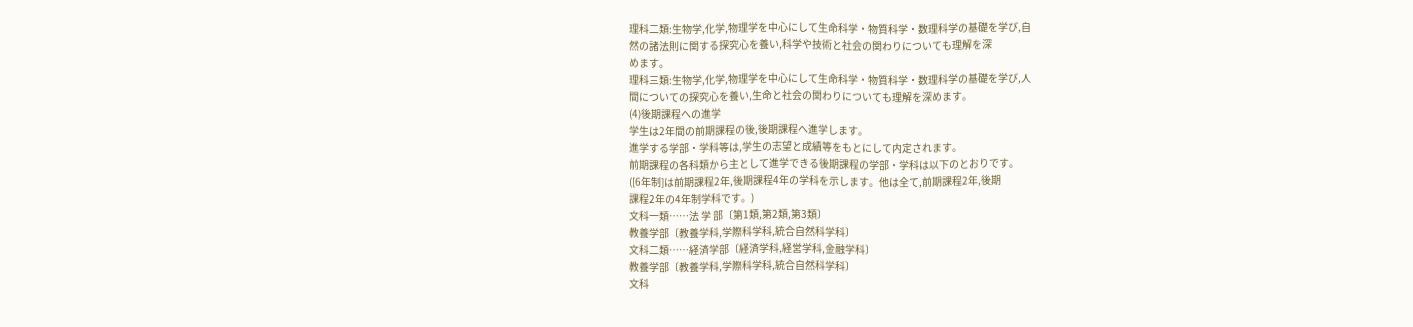理科二類:生物学,化学,物理学を中心にして生命科学・物質科学・数理科学の基礎を学び,自
然の諸法則に関する探究心を養い,科学や技術と社会の関わりについても理解を深
めます。
理科三類:生物学,化学,物理学を中心にして生命科学・物質科学・数理科学の基礎を学び,人
間についての探究心を養い,生命と社会の関わりについても理解を深めます。
(4)後期課程への進学
学生は2年間の前期課程の後,後期課程へ進学します。
進学する学部・学科等は,学生の志望と成績等をもとにして内定されます。
前期課程の各科類から主として進学できる後期課程の学部・学科は以下のとおりです。
([6年制]は前期課程2年,後期課程4年の学科を示します。他は全て,前期課程2年,後期
課程2年の4年制学科です。)
文科一類……法 学 部〔第1類,第2類,第3類〕
教養学部〔教養学科,学際科学科,統合自然科学科〕
文科二類……経済学部〔経済学科,経営学科,金融学科〕
教養学部〔教養学科,学際科学科,統合自然科学科〕
文科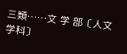三類……文 学 部〔人文学科〕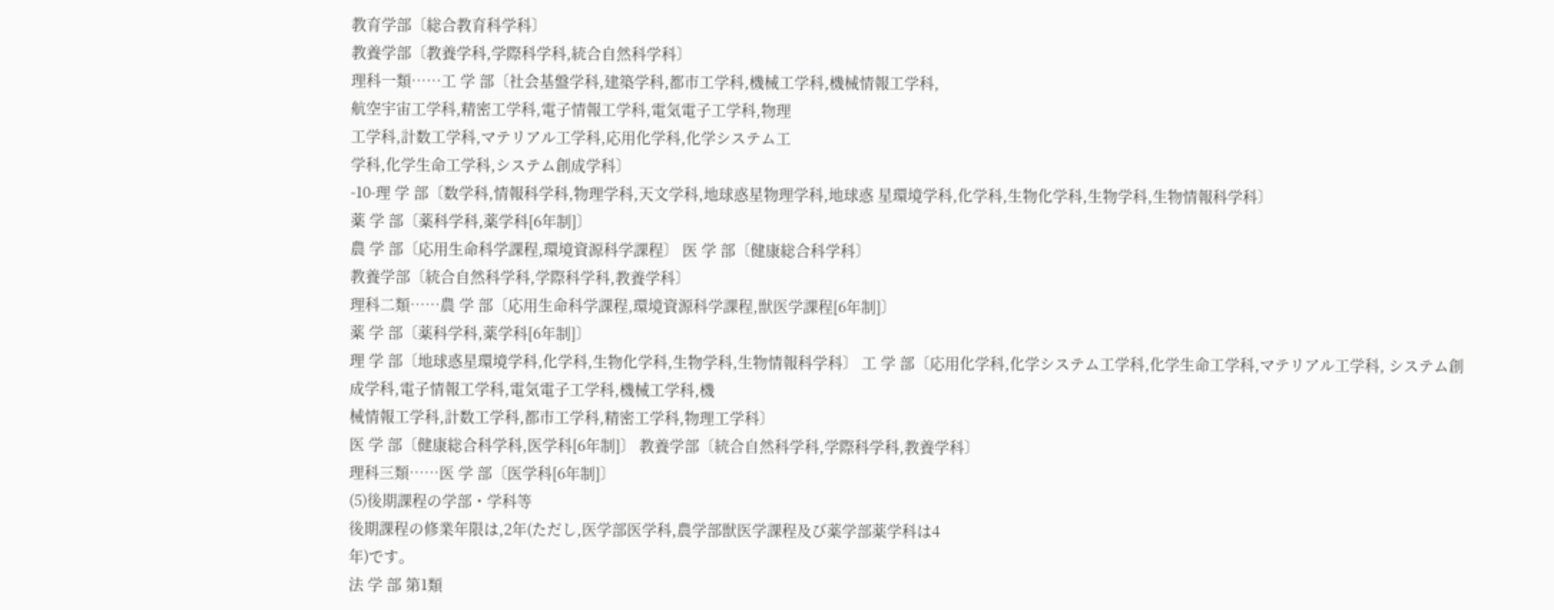教育学部〔総合教育科学科〕
教養学部〔教養学科,学際科学科,統合自然科学科〕
理科一類……工 学 部〔社会基盤学科,建築学科,都市工学科,機械工学科,機械情報工学科,
航空宇宙工学科,精密工学科,電子情報工学科,電気電子工学科,物理
工学科,計数工学科,マテリアル工学科,応用化学科,化学システム工
学科,化学生命工学科,システム創成学科〕
-10-理 学 部〔数学科,情報科学科,物理学科,天文学科,地球惑星物理学科,地球惑 星環境学科,化学科,生物化学科,生物学科,生物情報科学科〕
薬 学 部〔薬科学科,薬学科[6年制]〕
農 学 部〔応用生命科学課程,環境資源科学課程〕 医 学 部〔健康総合科学科〕
教養学部〔統合自然科学科,学際科学科,教養学科〕
理科二類……農 学 部〔応用生命科学課程,環境資源科学課程,獣医学課程[6年制]〕
薬 学 部〔薬科学科,薬学科[6年制]〕
理 学 部〔地球惑星環境学科,化学科,生物化学科,生物学科,生物情報科学科〕 工 学 部〔応用化学科,化学システム工学科,化学生命工学科,マテリアル工学科, システム創成学科,電子情報工学科,電気電子工学科,機械工学科,機
械情報工学科,計数工学科,都市工学科,精密工学科,物理工学科〕
医 学 部〔健康総合科学科,医学科[6年制]〕 教養学部〔統合自然科学科,学際科学科,教養学科〕
理科三類……医 学 部〔医学科[6年制]〕
(5)後期課程の学部・学科等
後期課程の修業年限は,2年(ただし,医学部医学科,農学部獣医学課程及び薬学部薬学科は4
年)です。
法 学 部 第1類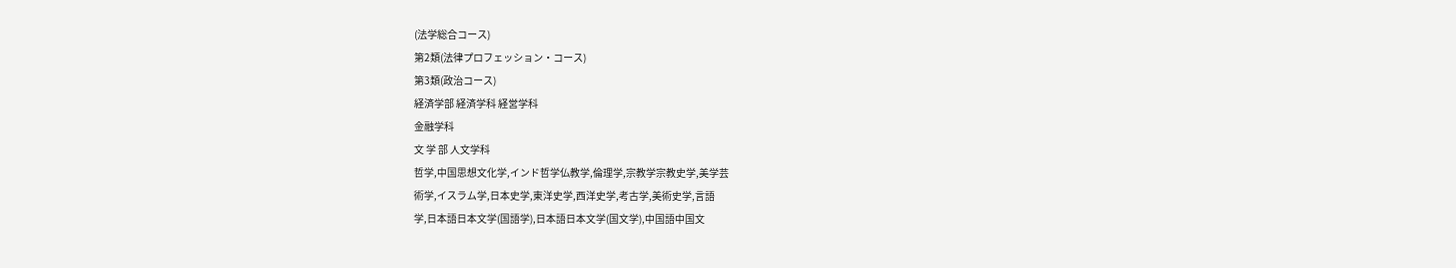(法学総合コース)
第2類(法律プロフェッション・コース)
第3類(政治コース)
経済学部 経済学科 経営学科
金融学科
文 学 部 人文学科
哲学,中国思想文化学,インド哲学仏教学,倫理学,宗教学宗教史学,美学芸
術学,イスラム学,日本史学,東洋史学,西洋史学,考古学,美術史学,言語
学,日本語日本文学(国語学),日本語日本文学(国文学),中国語中国文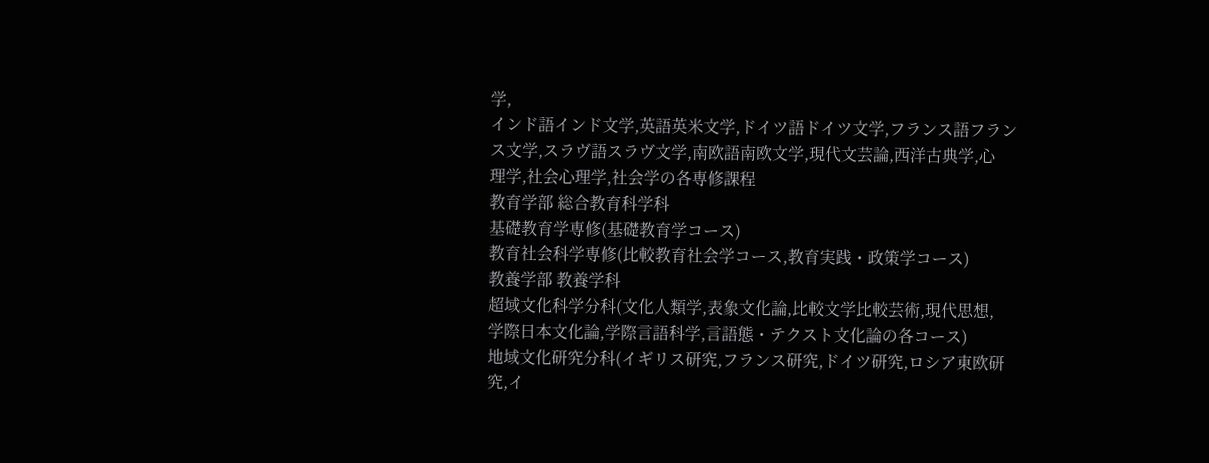学,
インド語インド文学,英語英米文学,ドイツ語ドイツ文学,フランス語フラン
ス文学,スラヴ語スラヴ文学,南欧語南欧文学,現代文芸論,西洋古典学,心
理学,社会心理学,社会学の各専修課程
教育学部 総合教育科学科
基礎教育学専修(基礎教育学コース)
教育社会科学専修(比較教育社会学コース,教育実践・政策学コース)
教養学部 教養学科
超域文化科学分科(文化人類学,表象文化論,比較文学比較芸術,現代思想,
学際日本文化論,学際言語科学,言語態・テクスト文化論の各コース)
地域文化研究分科(イギリス研究,フランス研究,ドイツ研究,ロシア東欧研
究,イ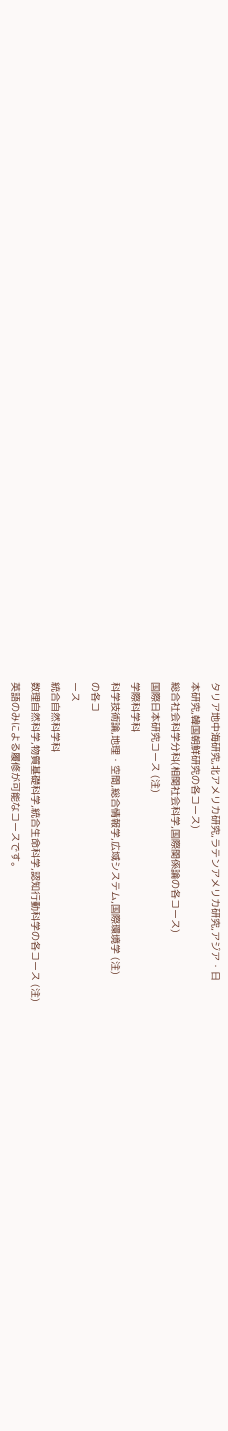タリア地中海研究,北アメリカ研究,ラテンアメリカ研究,アジア・日
本研究,韓国朝鮮研究の各コース)
総合社会科学分科(相関社会科学,国際関係論の各コース)
国際日本研究コース (注)
学際科学科
科学技術論,地理・空間,総合情報学,広域システム,国際環境学 (注)
の各コ
ース
統合自然科学科
数理自然科学,物質基礎科学,統合生命科学,認知行動科学の各コース (注)
英語のみによる履修が可能なコースです。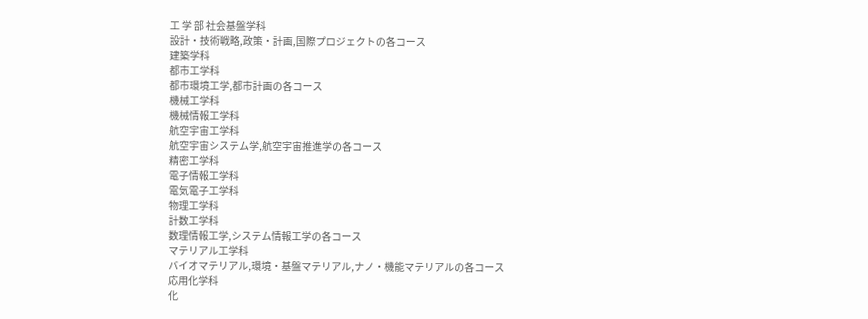工 学 部 社会基盤学科
設計・技術戦略,政策・計画,国際プロジェクトの各コース
建築学科
都市工学科
都市環境工学,都市計画の各コース
機械工学科
機械情報工学科
航空宇宙工学科
航空宇宙システム学,航空宇宙推進学の各コース
精密工学科
電子情報工学科
電気電子工学科
物理工学科
計数工学科
数理情報工学,システム情報工学の各コース
マテリアル工学科
バイオマテリアル,環境・基盤マテリアル,ナノ・機能マテリアルの各コース
応用化学科
化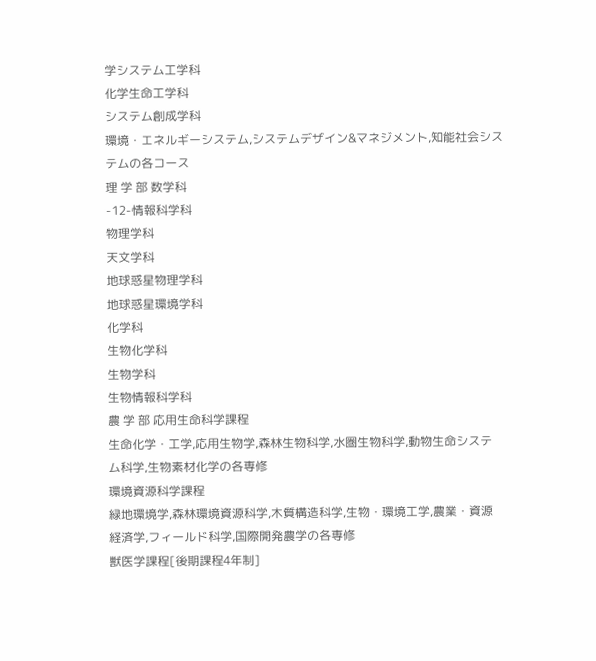学システム工学科
化学生命工学科
システム創成学科
環境・エネルギーシステム,システムデザイン&マネジメント,知能社会シス
テムの各コース
理 学 部 数学科
-12-情報科学科
物理学科
天文学科
地球惑星物理学科
地球惑星環境学科
化学科
生物化学科
生物学科
生物情報科学科
農 学 部 応用生命科学課程
生命化学・工学,応用生物学,森林生物科学,水圏生物科学,動物生命システ
ム科学,生物素材化学の各専修
環境資源科学課程
緑地環境学,森林環境資源科学,木質構造科学,生物・環境工学,農業・資源
経済学,フィールド科学,国際開発農学の各専修
獣医学課程[後期課程4年制]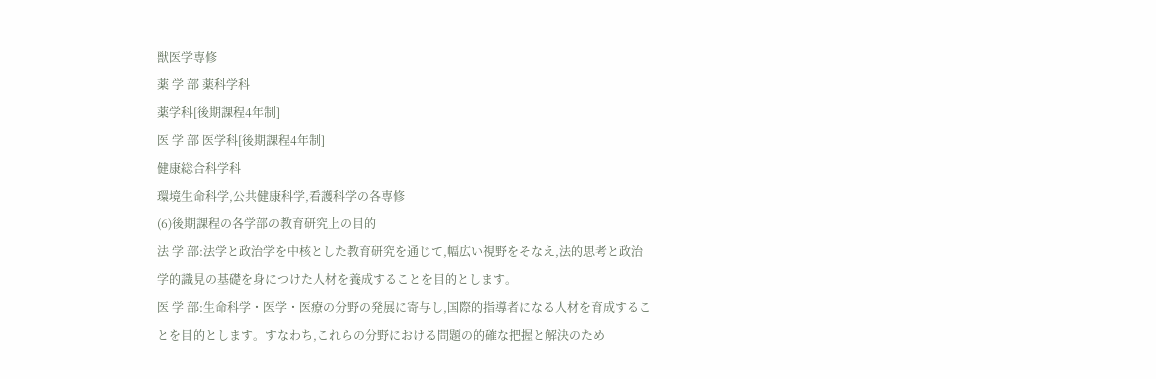獣医学専修
薬 学 部 薬科学科
薬学科[後期課程4年制]
医 学 部 医学科[後期課程4年制]
健康総合科学科
環境生命科学,公共健康科学,看護科学の各専修
(6)後期課程の各学部の教育研究上の目的
法 学 部:法学と政治学を中核とした教育研究を通じて,幅広い視野をそなえ,法的思考と政治
学的識見の基礎を身につけた人材を養成することを目的とします。
医 学 部:生命科学・医学・医療の分野の発展に寄与し,国際的指導者になる人材を育成するこ
とを目的とします。すなわち,これらの分野における問題の的確な把握と解決のため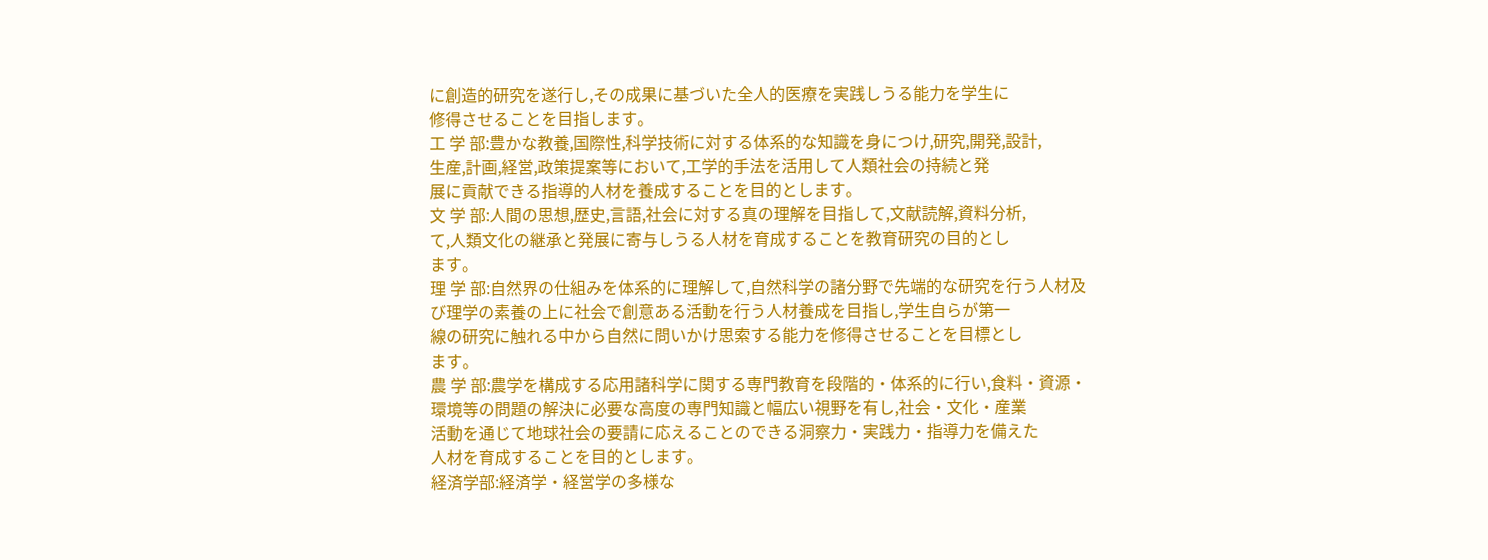に創造的研究を遂行し,その成果に基づいた全人的医療を実践しうる能力を学生に
修得させることを目指します。
工 学 部:豊かな教養,国際性,科学技術に対する体系的な知識を身につけ,研究,開発,設計,
生産,計画,経営,政策提案等において,工学的手法を活用して人類社会の持続と発
展に貢献できる指導的人材を養成することを目的とします。
文 学 部:人間の思想,歴史,言語,社会に対する真の理解を目指して,文献読解,資料分析,
て,人類文化の継承と発展に寄与しうる人材を育成することを教育研究の目的とし
ます。
理 学 部:自然界の仕組みを体系的に理解して,自然科学の諸分野で先端的な研究を行う人材及
び理学の素養の上に社会で創意ある活動を行う人材養成を目指し,学生自らが第一
線の研究に触れる中から自然に問いかけ思索する能力を修得させることを目標とし
ます。
農 学 部:農学を構成する応用諸科学に関する専門教育を段階的・体系的に行い,食料・資源・
環境等の問題の解決に必要な高度の専門知識と幅広い視野を有し,社会・文化・産業
活動を通じて地球社会の要請に応えることのできる洞察力・実践力・指導力を備えた
人材を育成することを目的とします。
経済学部:経済学・経営学の多様な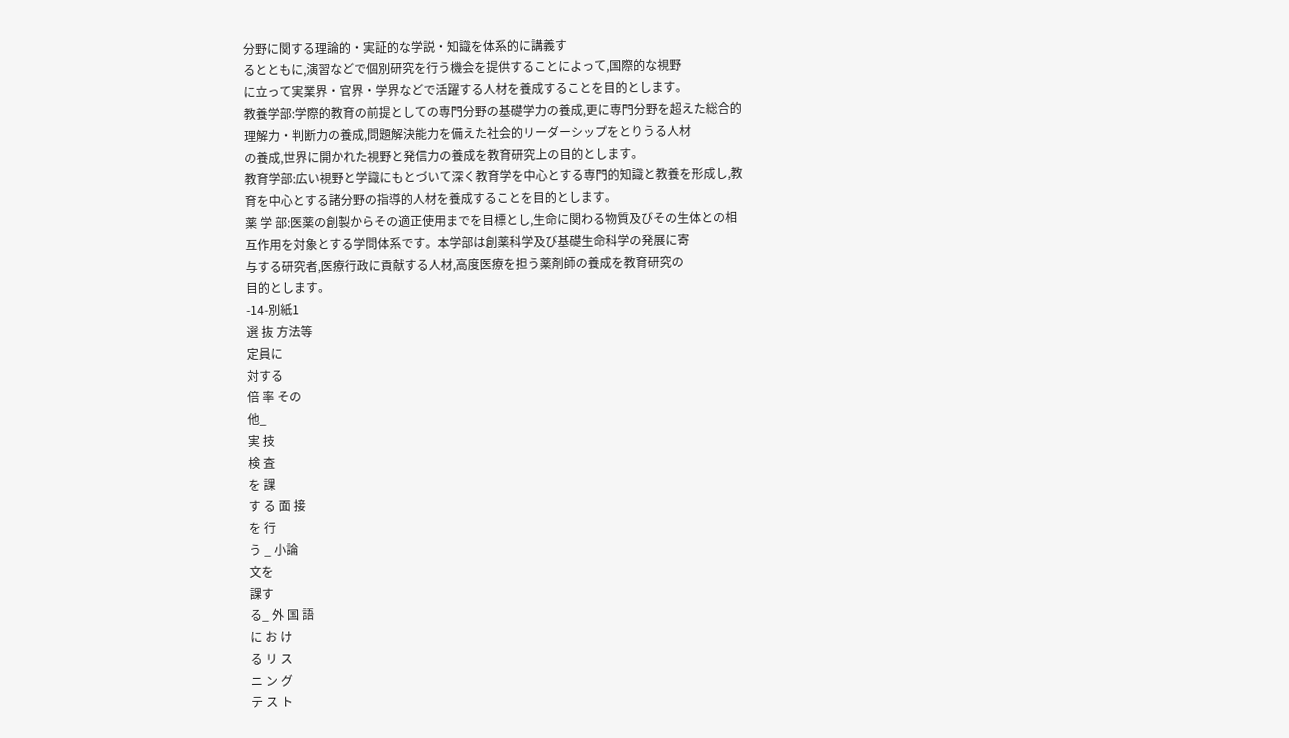分野に関する理論的・実証的な学説・知識を体系的に講義す
るとともに,演習などで個別研究を行う機会を提供することによって,国際的な視野
に立って実業界・官界・学界などで活躍する人材を養成することを目的とします。
教養学部:学際的教育の前提としての専門分野の基礎学力の養成,更に専門分野を超えた総合的
理解力・判断力の養成,問題解決能力を備えた社会的リーダーシップをとりうる人材
の養成,世界に開かれた視野と発信力の養成を教育研究上の目的とします。
教育学部:広い視野と学識にもとづいて深く教育学を中心とする専門的知識と教養を形成し,教
育を中心とする諸分野の指導的人材を養成することを目的とします。
薬 学 部:医薬の創製からその適正使用までを目標とし,生命に関わる物質及びその生体との相
互作用を対象とする学問体系です。本学部は創薬科学及び基礎生命科学の発展に寄
与する研究者,医療行政に貢献する人材,高度医療を担う薬剤師の養成を教育研究の
目的とします。
-14-別紙1
選 抜 方法等
定員に
対する
倍 率 その
他_
実 技
検 査
を 課
す る 面 接
を 行
う _ 小論
文を
課す
る_ 外 国 語
に お け
る リ ス
ニ ン グ
テ ス ト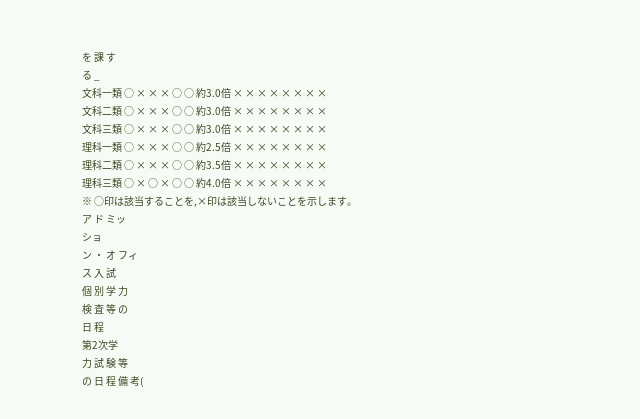を 課 す
る _
文科一類 ○ × × × ○ ○ 約3.0倍 × × × × × × × ×
文科二類 ○ × × × ○ ○ 約3.0倍 × × × × × × × ×
文科三類 ○ × × × ○ ○ 約3.0倍 × × × × × × × ×
理科一類 ○ × × × ○ ○ 約2.5倍 × × × × × × × ×
理科二類 ○ × × × ○ ○ 約3.5倍 × × × × × × × ×
理科三類 ○ × ○ × ○ ○ 約4.0倍 × × × × × × × ×
※ ○印は該当することを,×印は該当しないことを示します。
ア ド ミッ
ショ
ン ・ オ フィ
ス 入 試
個 別 学 力
検 査 等 の
日 程
第2次学
力 試 験 等
の 日 程 備 考(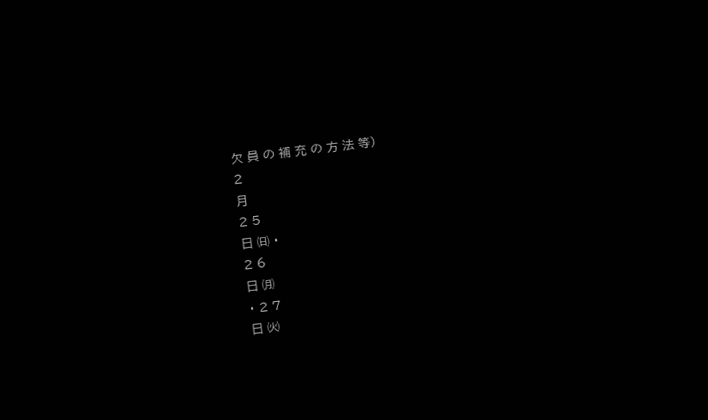欠 員 の 補 充 の 方 法 等)
2
月
2 5
日 ㈰ ・
2 6
日 ㈪
・ 2 7
日 ㈫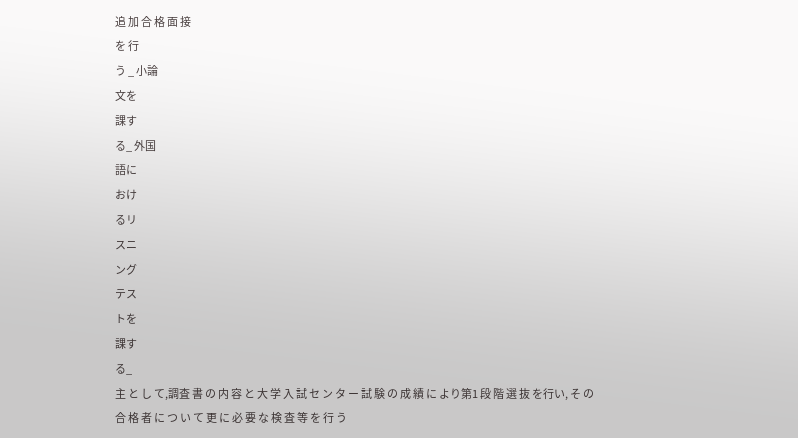追 加 合 格 面 接
を 行
う _ 小論
文を
課す
る_ 外国
語に
おけ
るリ
スニ
ング
テス
トを
課す
る_
主 と し て,調査 書 の 内 容 と 大 学 入 試 セ ン タ ー 試 験 の 成 績 に より第1 段 階 選 抜 を行い, そ の 合 格 者 に つ い て 更 に 必 要 な 検 査 等 を 行 う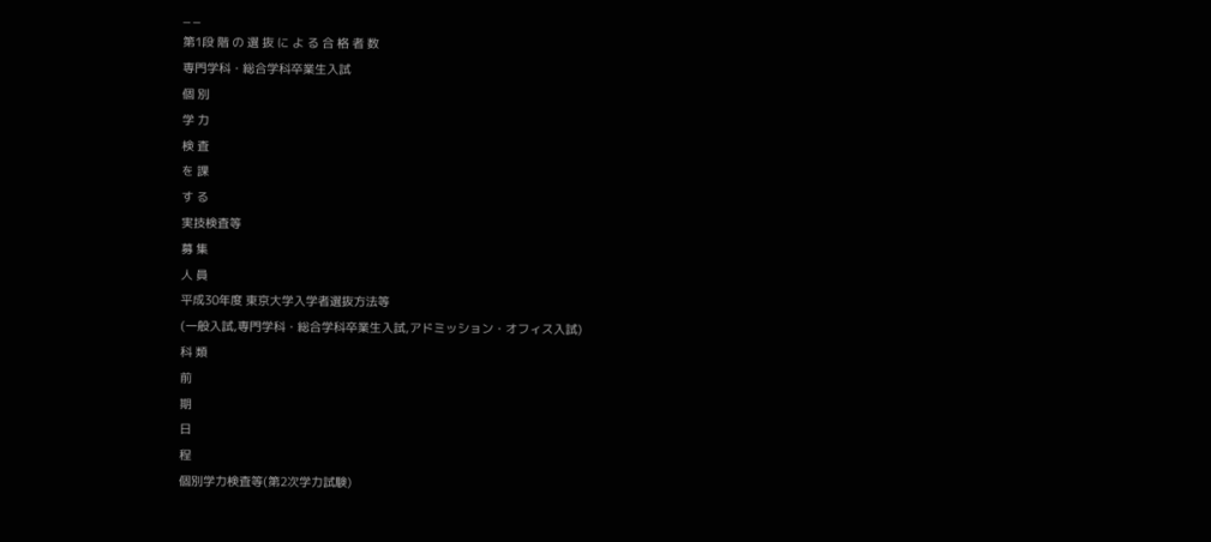_ _
第1段 階 の 選 抜 に よ る 合 格 者 数
専門学科・総合学科卒業生入試
個 別
学 力
検 査
を 課
す る
実技検査等
募 集
人 員
平成30年度 東京大学入学者選抜方法等
(一般入試,専門学科・総合学科卒業生入試,アドミッション・オフィス入試)
科 類
前
期
日
程
個別学力検査等(第2次学力試験)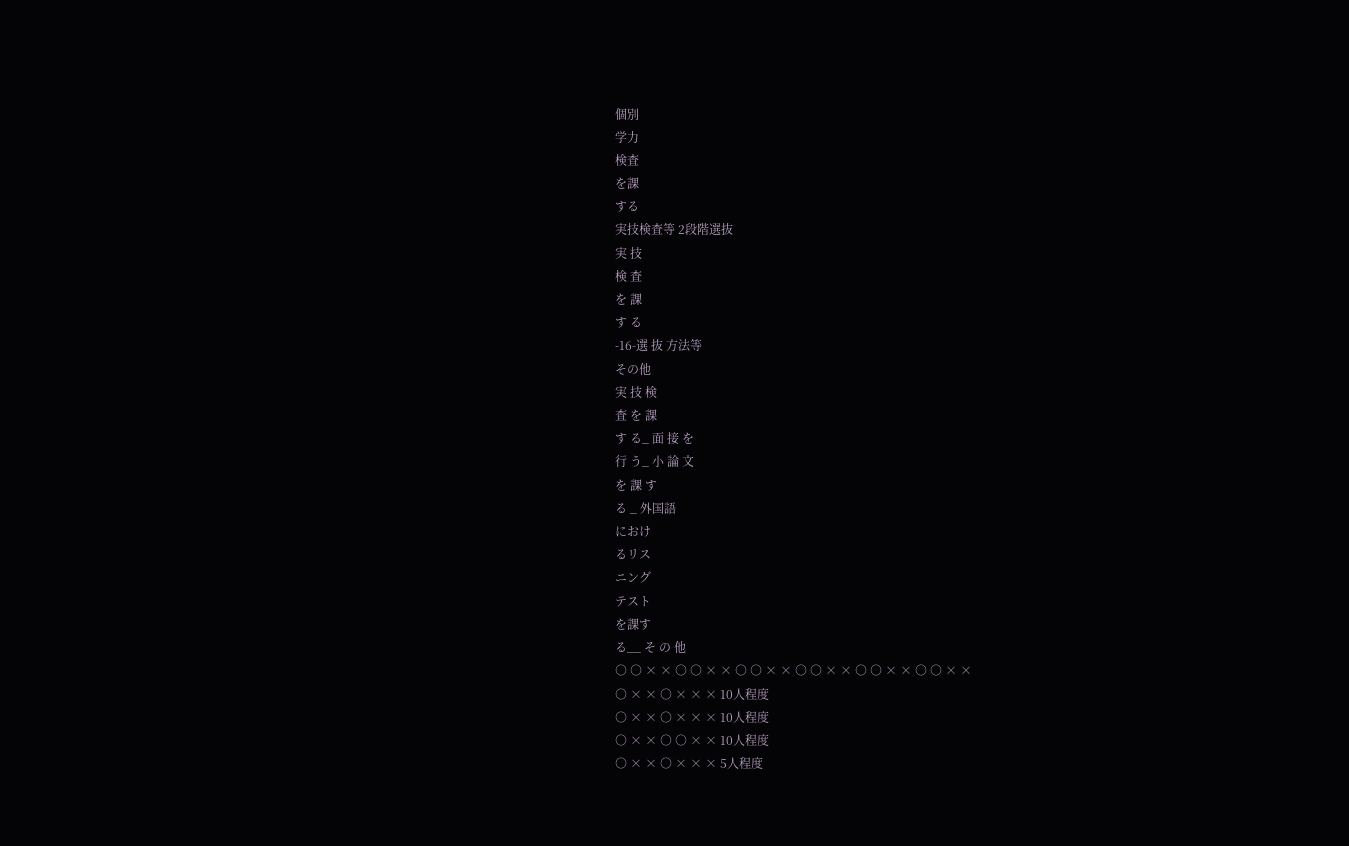個別
学力
検査
を課
する
実技検査等 2段階選抜
実 技
検 査
を 課
す る
-16-選 抜 方法等
その他
実 技 検
査 を 課
す る_ 面 接 を
行 う_ 小 論 文
を 課 す
る _ 外国語
におけ
るリス
ニング
テスト
を課す
る__ そ の 他
○ ○ × × ○ ○ × × ○ ○ × × ○ ○ × × ○ ○ × × ○ ○ × ×
○ × × ○ × × × 10人程度
○ × × ○ × × × 10人程度
○ × × ○ ○ × × 10人程度
○ × × ○ × × × 5人程度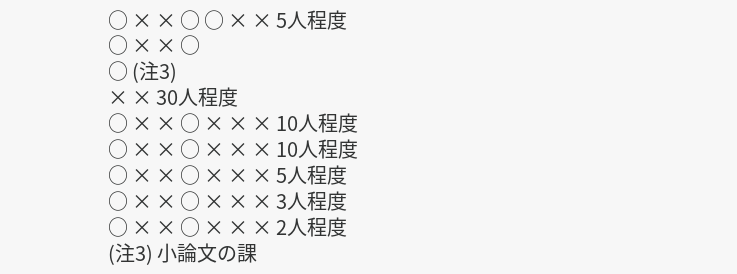○ × × ○ ○ × × 5人程度
○ × × ○
○ (注3)
× × 30人程度
○ × × ○ × × × 10人程度
○ × × ○ × × × 10人程度
○ × × ○ × × × 5人程度
○ × × ○ × × × 3人程度
○ × × ○ × × × 2人程度
(注3) 小論文の課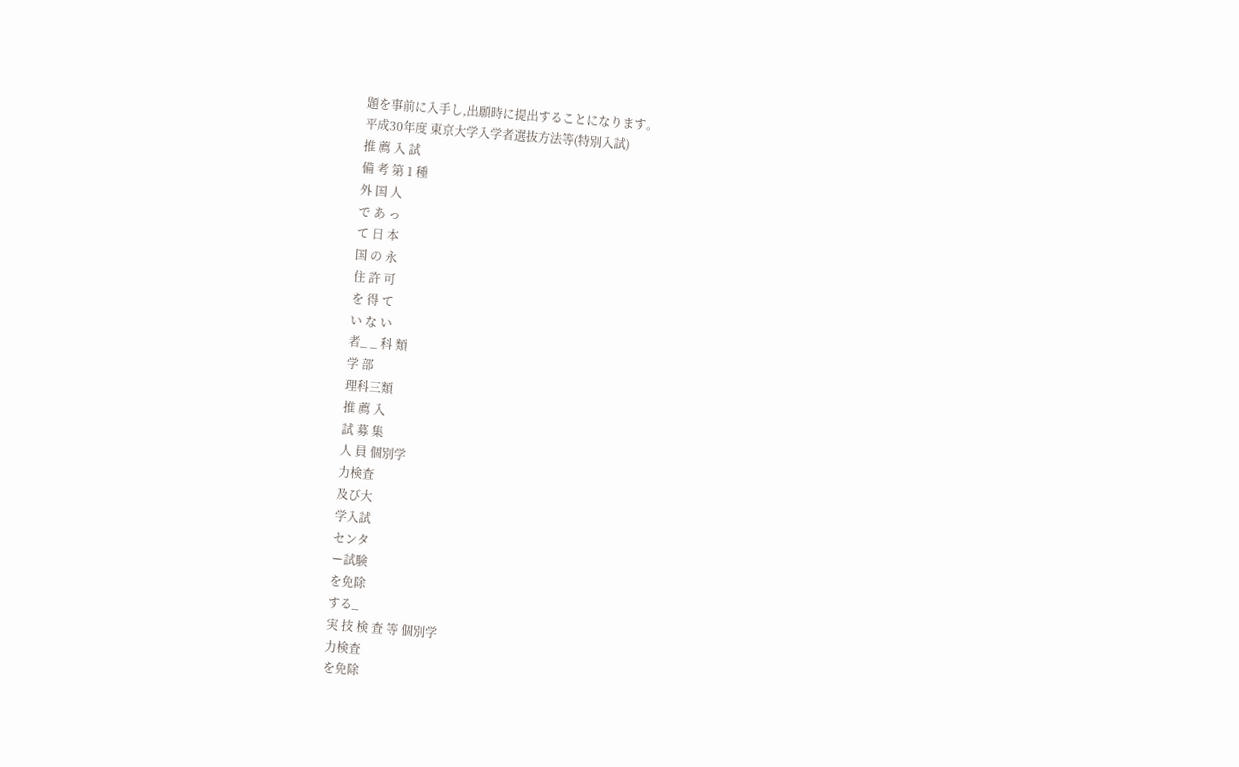題を事前に入手し,出願時に提出することになります。
平成30年度 東京大学入学者選抜方法等(特別入試)
推 薦 入 試
備 考 第 1 種
外 国 人
で あ っ
て 日 本
国 の 永
住 許 可
を 得 て
い な い
者_ _ 科 類
学 部
理科三類
推 薦 入
試 募 集
人 員 個別学
力検査
及び大
学入試
センタ
ー試験
を免除
する_
実 技 検 査 等 個別学
力検査
を免除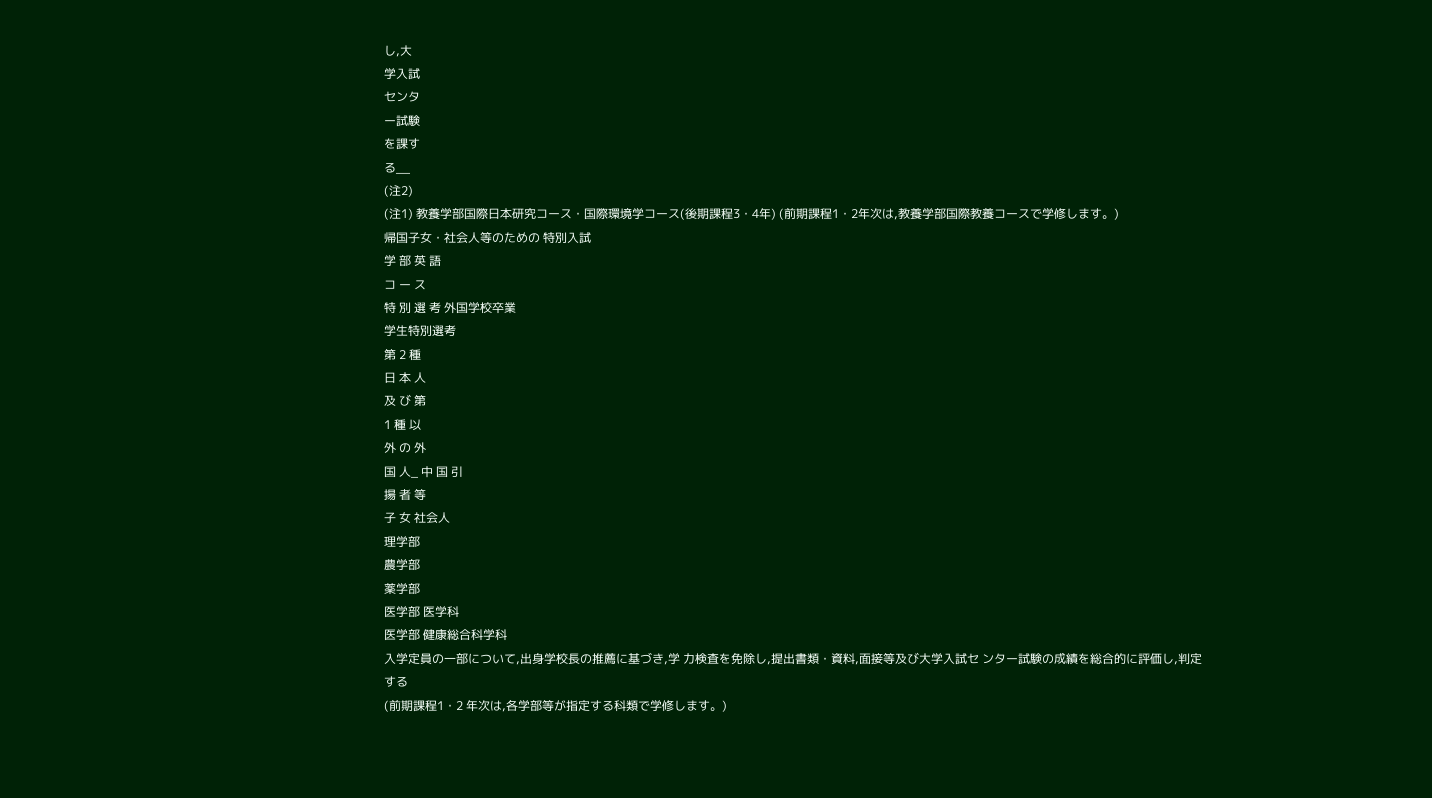し,大
学入試
センタ
ー試験
を課す
る__
(注2)
(注1) 教養学部国際日本研究コース・国際環境学コース(後期課程3・4年) (前期課程1・2年次は,教養学部国際教養コースで学修します。)
帰国子女・社会人等のための 特別入試
学 部 英 語
コ ー ス
特 別 選 考 外国学校卒業
学生特別選考
第 2 種
日 本 人
及 び 第
1 種 以
外 の 外
国 人_ 中 国 引
揚 者 等
子 女 社会人
理学部
農学部
薬学部
医学部 医学科
医学部 健康総合科学科
入学定員の一部について,出身学校長の推薦に基づき,学 力検査を免除し,提出書類・資料,面接等及び大学入試セ ンター試験の成績を総合的に評価し,判定する
(前期課程1・2 年次は,各学部等が指定する科類で学修します。)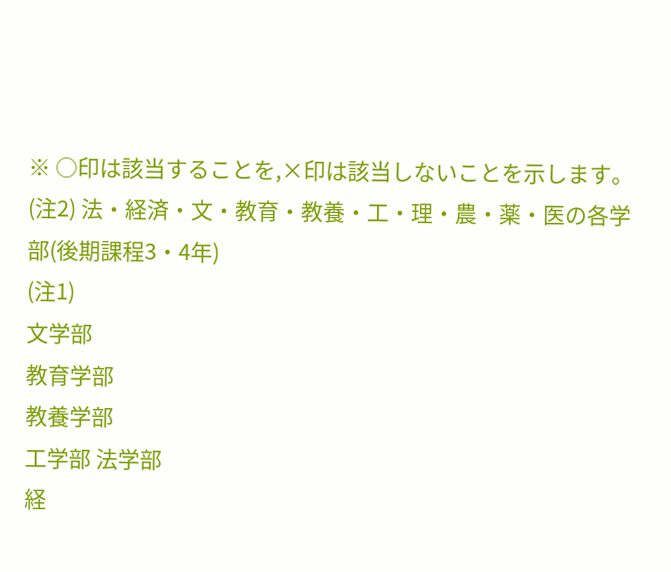※ ○印は該当することを,×印は該当しないことを示します。
(注2) 法・経済・文・教育・教養・工・理・農・薬・医の各学部(後期課程3・4年)
(注1)
文学部
教育学部
教養学部
工学部 法学部
経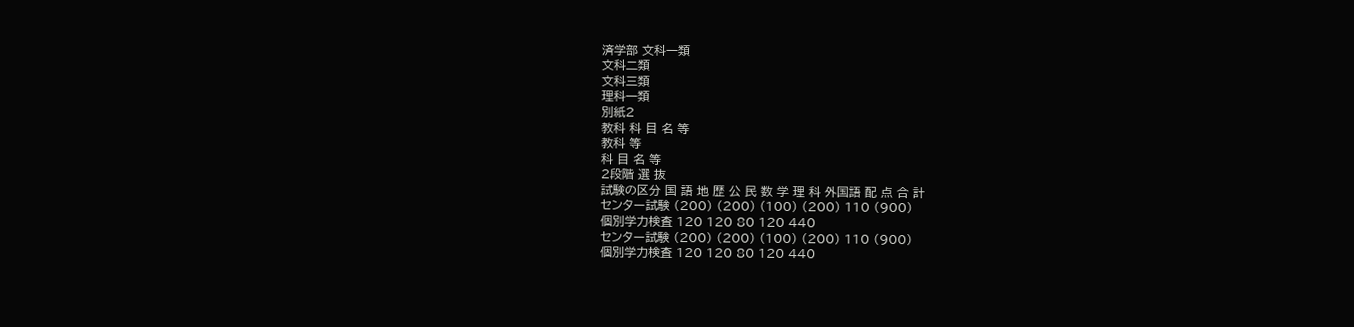済学部 文科一類
文科二類
文科三類
理科一類
別紙2
教科 科 目 名 等
教科 等
科 目 名 等
2段階 選 抜
試験の区分 国 語 地 歴 公 民 数 学 理 科 外国語 配 点 合 計
センター試験 (200) (200) (100) (200) 110 (900)
個別学力検査 120 120 80 120 440
センター試験 (200) (200) (100) (200) 110 (900)
個別学力検査 120 120 80 120 440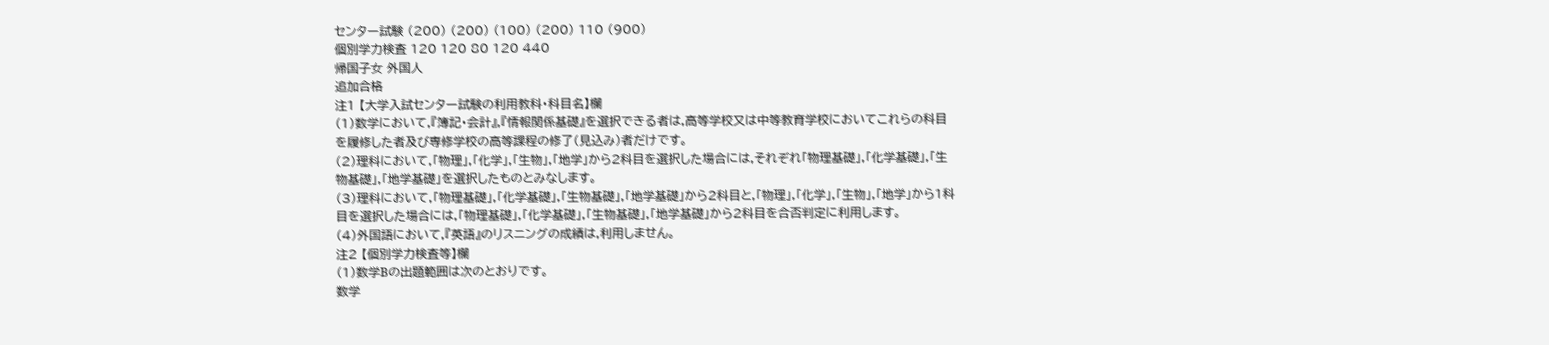センター試験 (200) (200) (100) (200) 110 (900)
個別学力検査 120 120 80 120 440
帰国子女 外国人
追加合格
注1 【大学入試センター試験の利用教科・科目名】欄
(1)数学において,『簿記・会計』,『情報関係基礎』を選択できる者は,高等学校又は中等教育学校においてこれらの科目を履修した者及び専修学校の高等課程の修了(見込み)者だけです。
(2)理科において,「物理」,「化学」,「生物」,「地学」から2科目を選択した場合には,それぞれ「物理基礎」,「化学基礎」,「生物基礎」,「地学基礎」を選択したものとみなします。
(3)理科において,「物理基礎」,「化学基礎」,「生物基礎」,「地学基礎」から2科目と,「物理」,「化学」,「生物」,「地学」から1科目を選択した場合には,「物理基礎」,「化学基礎」,「生物基礎」,「地学基礎」から2科目を合否判定に利用します。
(4)外国語において,『英語』のリスニングの成績は,利用しません。
注2 【個別学力検査等】欄
(1)数学Bの出題範囲は次のとおりです。
数学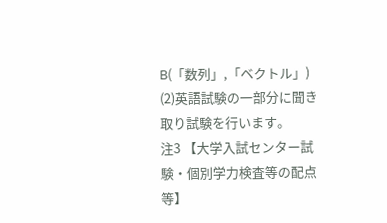B(「数列」,「ベクトル」)
(2)英語試験の一部分に聞き取り試験を行います。
注3 【大学入試センター試験・個別学力検査等の配点等】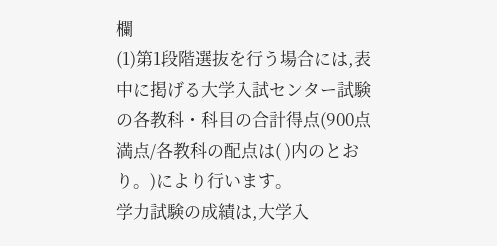欄
(1)第1段階選抜を行う場合には,表中に掲げる大学入試センター試験の各教科・科目の合計得点(900点満点/各教科の配点は( )内のとおり。)により行います。
学力試験の成績は,大学入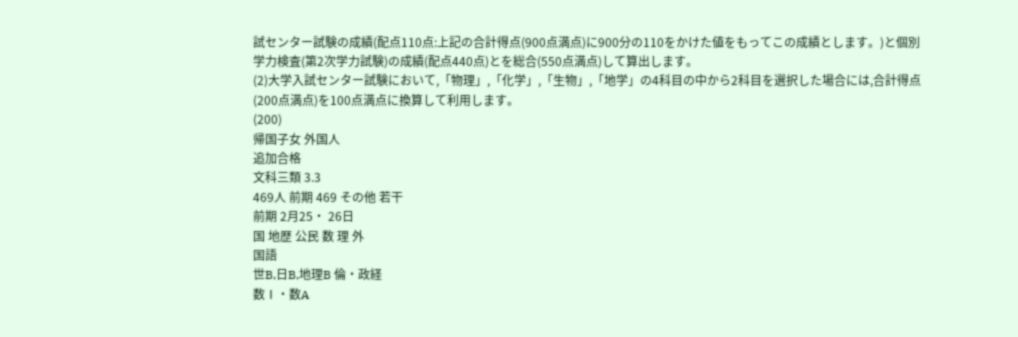試センター試験の成績(配点110点:上記の合計得点(900点満点)に900分の110をかけた値をもってこの成績とします。)と個別学力検査(第2次学力試験)の成績(配点440点)とを総合(550点満点)して算出します。
(2)大学入試センター試験において,「物理」,「化学」,「生物」,「地学」の4科目の中から2科目を選択した場合には,合計得点(200点満点)を100点満点に換算して利用します。
(200)
帰国子女 外国人
追加合格
文科三類 3.3
469人 前期 469 その他 若干
前期 2月25・ 26日
国 地歴 公民 数 理 外
国語
世B,日B,地理B 倫・政経
数Ⅰ・数A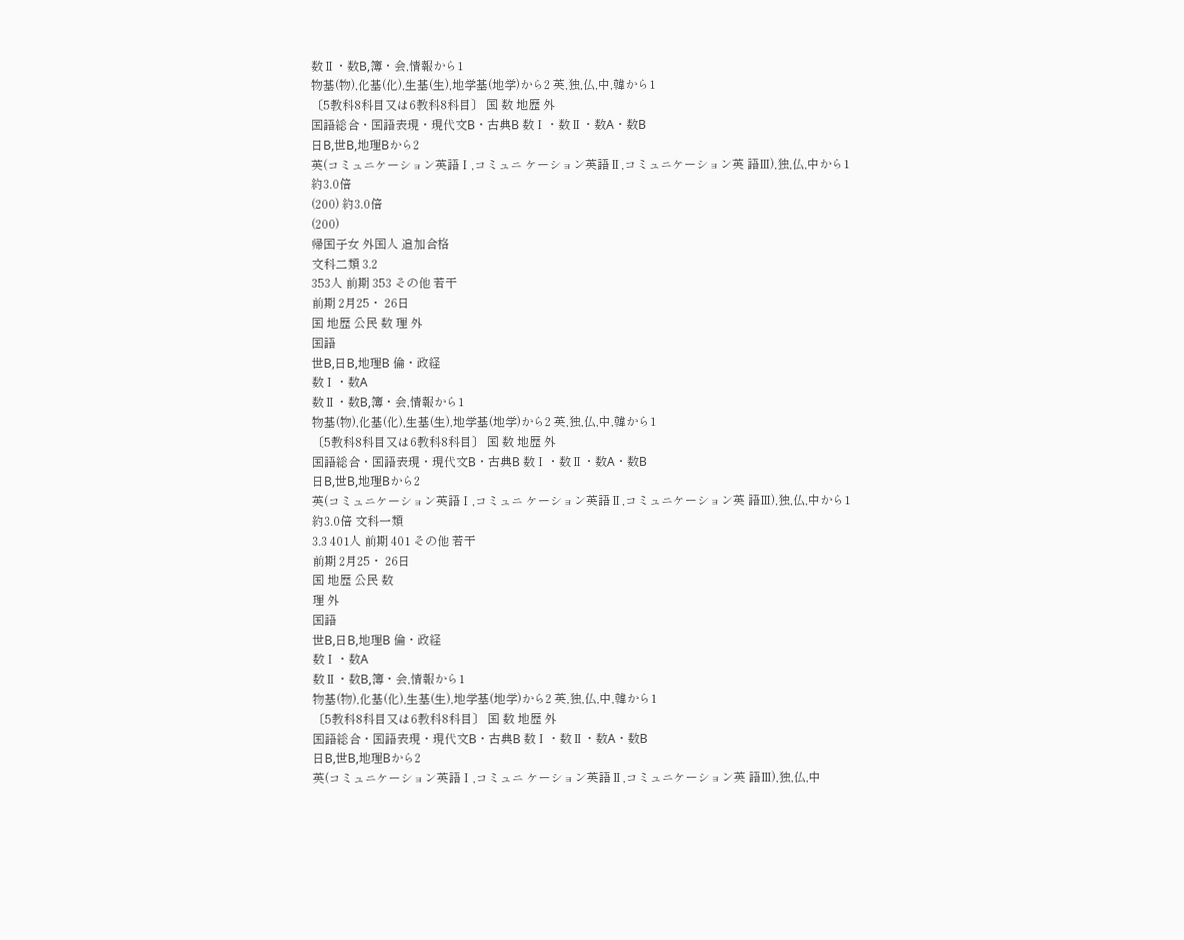数Ⅱ・数B,簿・会,情報から1
物基(物),化基(化),生基(生),地学基(地学)から2 英,独,仏,中,韓から1
〔5教科8科目又は6教科8科目〕 国 数 地歴 外
国語総合・国語表現・現代文B・古典B 数Ⅰ・数Ⅱ・数A・数B
日B,世B,地理Bから2
英(コミュニケーション英語Ⅰ,コミュニ ケーション英語Ⅱ,コミュニケーション英 語Ⅲ),独,仏,中から1
約3.0倍
(200) 約3.0倍
(200)
帰国子女 外国人 追加合格
文科二類 3.2
353人 前期 353 その他 若干
前期 2月25・ 26日
国 地歴 公民 数 理 外
国語
世B,日B,地理B 倫・政経
数Ⅰ・数A
数Ⅱ・数B,簿・会,情報から1
物基(物),化基(化),生基(生),地学基(地学)から2 英,独,仏,中,韓から1
〔5教科8科目又は6教科8科目〕 国 数 地歴 外
国語総合・国語表現・現代文B・古典B 数Ⅰ・数Ⅱ・数A・数B
日B,世B,地理Bから2
英(コミュニケーション英語Ⅰ,コミュニ ケーション英語Ⅱ,コミュニケーション英 語Ⅲ),独,仏,中から1
約3.0倍 文科一類
3.3 401人 前期 401 その他 若干
前期 2月25・ 26日
国 地歴 公民 数
理 外
国語
世B,日B,地理B 倫・政経
数Ⅰ・数A
数Ⅱ・数B,簿・会,情報から1
物基(物),化基(化),生基(生),地学基(地学)から2 英,独,仏,中,韓から1
〔5教科8科目又は6教科8科目〕 国 数 地歴 外
国語総合・国語表現・現代文B・古典B 数Ⅰ・数Ⅱ・数A・数B
日B,世B,地理Bから2
英(コミュニケーション英語Ⅰ,コミュニ ケーション英語Ⅱ,コミュニケーション英 語Ⅲ),独,仏,中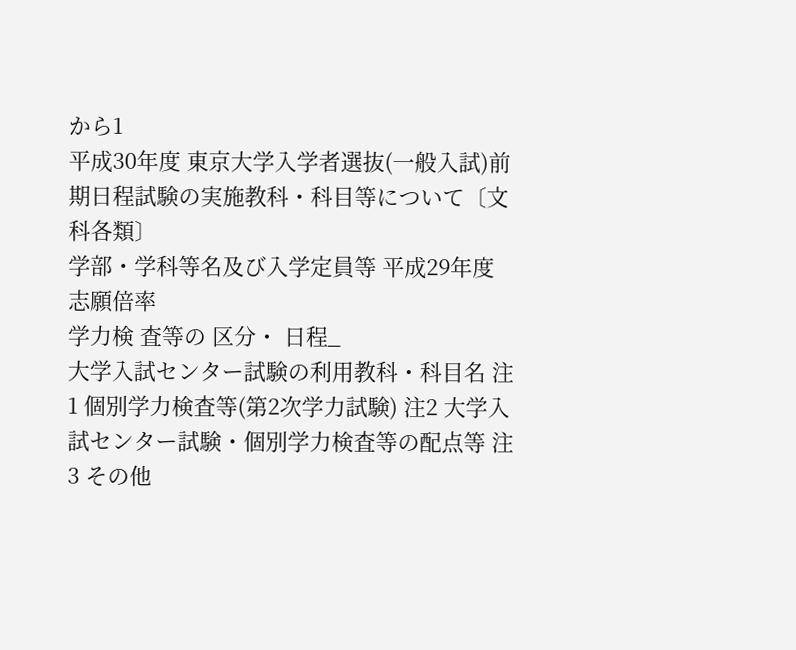から1
平成30年度 東京大学入学者選抜(一般入試)前期日程試験の実施教科・科目等について〔文科各類〕
学部・学科等名及び入学定員等 平成29年度
志願倍率
学力検 査等の 区分・ 日程_
大学入試センター試験の利用教科・科目名 注1 個別学力検査等(第2次学力試験) 注2 大学入試センター試験・個別学力検査等の配点等 注3 その他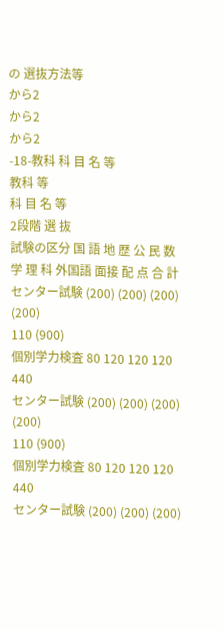の 選抜方法等
から2
から2
から2
-18-教科 科 目 名 等
教科 等
科 目 名 等
2段階 選 抜
試験の区分 国 語 地 歴 公 民 数 学 理 科 外国語 面接 配 点 合 計
センター試験 (200) (200) (200) (200)
110 (900)
個別学力検査 80 120 120 120 440
センター試験 (200) (200) (200) (200)
110 (900)
個別学力検査 80 120 120 120 440
センター試験 (200) (200) (200)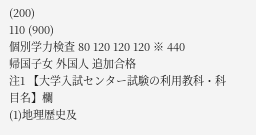(200)
110 (900)
個別学力検査 80 120 120 120 ※ 440
帰国子女 外国人 追加合格
注1 【大学入試センター試験の利用教科・科目名】欄
(1)地理歴史及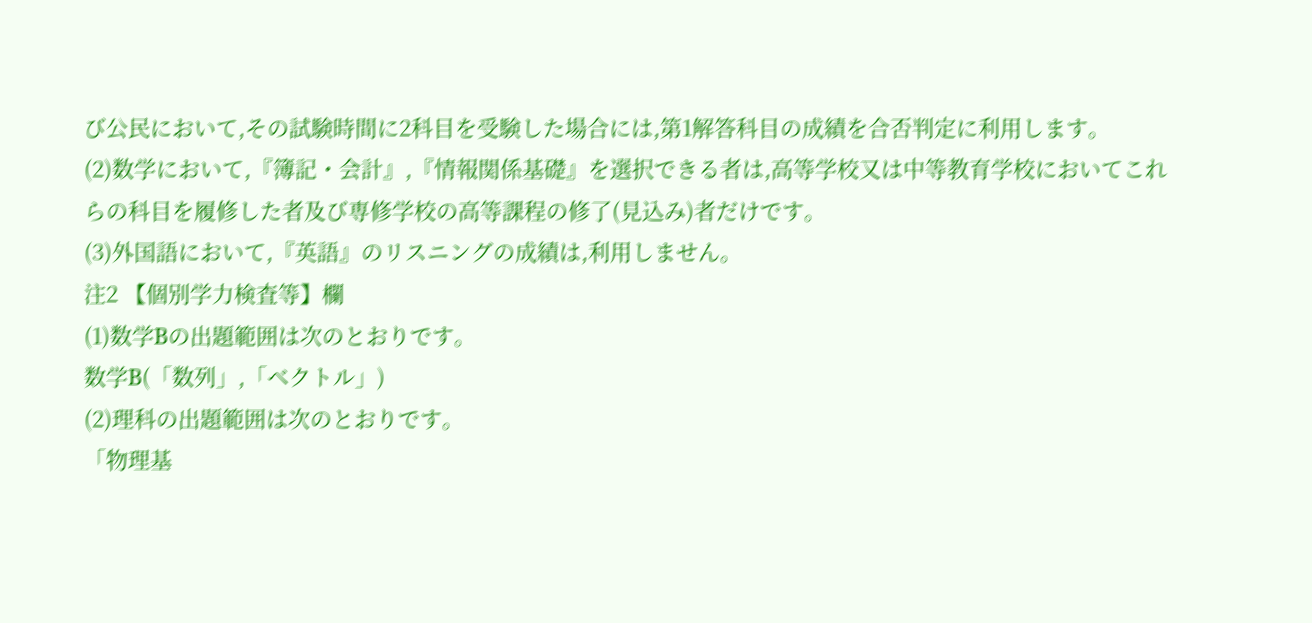び公民において,その試験時間に2科目を受験した場合には,第1解答科目の成績を合否判定に利用します。
(2)数学において,『簿記・会計』,『情報関係基礎』を選択できる者は,高等学校又は中等教育学校においてこれらの科目を履修した者及び専修学校の高等課程の修了(見込み)者だけです。
(3)外国語において,『英語』のリスニングの成績は,利用しません。
注2 【個別学力検査等】欄
(1)数学Bの出題範囲は次のとおりです。
数学B(「数列」,「ベクトル」)
(2)理科の出題範囲は次のとおりです。
「物理基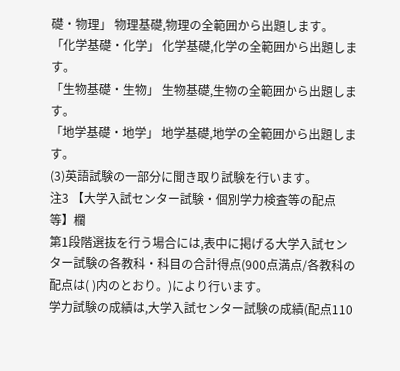礎・物理」 物理基礎,物理の全範囲から出題します。
「化学基礎・化学」 化学基礎,化学の全範囲から出題します。
「生物基礎・生物」 生物基礎,生物の全範囲から出題します。
「地学基礎・地学」 地学基礎,地学の全範囲から出題します。
(3)英語試験の一部分に聞き取り試験を行います。
注3 【大学入試センター試験・個別学力検査等の配点等】欄
第1段階選抜を行う場合には,表中に掲げる大学入試センター試験の各教科・科目の合計得点(900点満点/各教科の配点は( )内のとおり。)により行います。
学力試験の成績は,大学入試センター試験の成績(配点110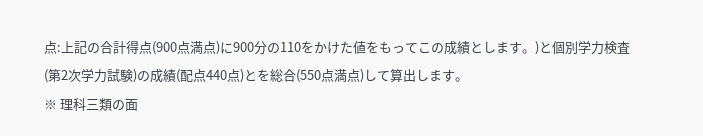点:上記の合計得点(900点満点)に900分の110をかけた値をもってこの成績とします。)と個別学力検査(第2次学力試験)の成績(配点440点)とを総合(550点満点)して算出します。
※ 理科三類の面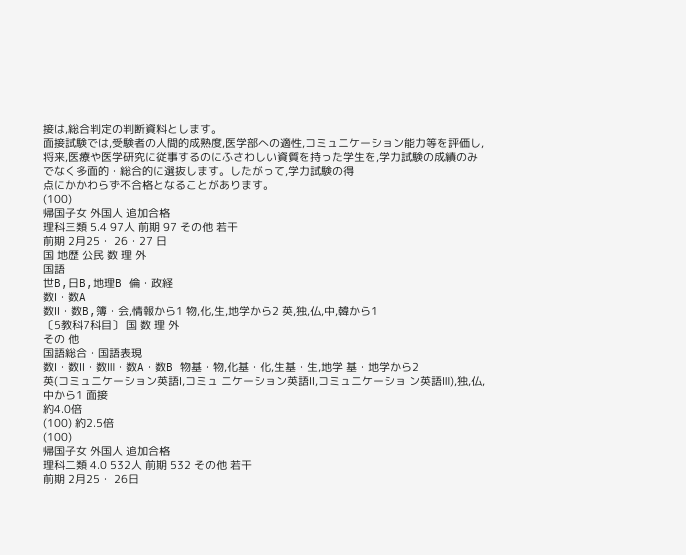接は,総合判定の判断資料とします。
面接試験では,受験者の人間的成熟度,医学部への適性,コミュニケーション能力等を評価し,将来,医療や医学研究に従事するのにふさわしい資質を持った学生を,学力試験の成績のみでなく多面的・総合的に選抜します。したがって,学力試験の得
点にかかわらず不合格となることがあります。
(100)
帰国子女 外国人 追加合格
理科三類 5.4 97人 前期 97 その他 若干
前期 2月25・ 26・27 日
国 地歴 公民 数 理 外
国語
世B,日B,地理B 倫・政経
数Ⅰ・数A
数Ⅱ・数B,簿・会,情報から1 物,化,生,地学から2 英,独,仏,中,韓から1
〔5教科7科目〕 国 数 理 外
その 他
国語総合・国語表現
数Ⅰ・数Ⅱ・数Ⅲ・数A・数B 物基・物,化基・化,生基・生,地学 基・地学から2
英(コミュニケーション英語Ⅰ,コミュ ニケーション英語Ⅱ,コミュニケーショ ン英語Ⅲ),独,仏,中から1 面接
約4.0倍
(100) 約2.5倍
(100)
帰国子女 外国人 追加合格
理科二類 4.0 532人 前期 532 その他 若干
前期 2月25・ 26日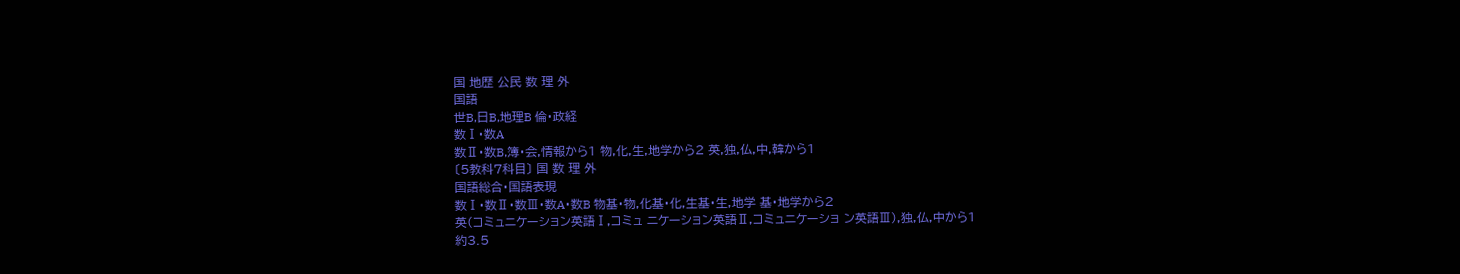国 地歴 公民 数 理 外
国語
世B,日B,地理B 倫・政経
数Ⅰ・数A
数Ⅱ・数B,簿・会,情報から1 物,化,生,地学から2 英,独,仏,中,韓から1
〔5教科7科目〕 国 数 理 外
国語総合・国語表現
数Ⅰ・数Ⅱ・数Ⅲ・数A・数B 物基・物,化基・化,生基・生,地学 基・地学から2
英(コミュニケーション英語Ⅰ,コミュ ニケーション英語Ⅱ,コミュニケーショ ン英語Ⅲ),独,仏,中から1
約3.5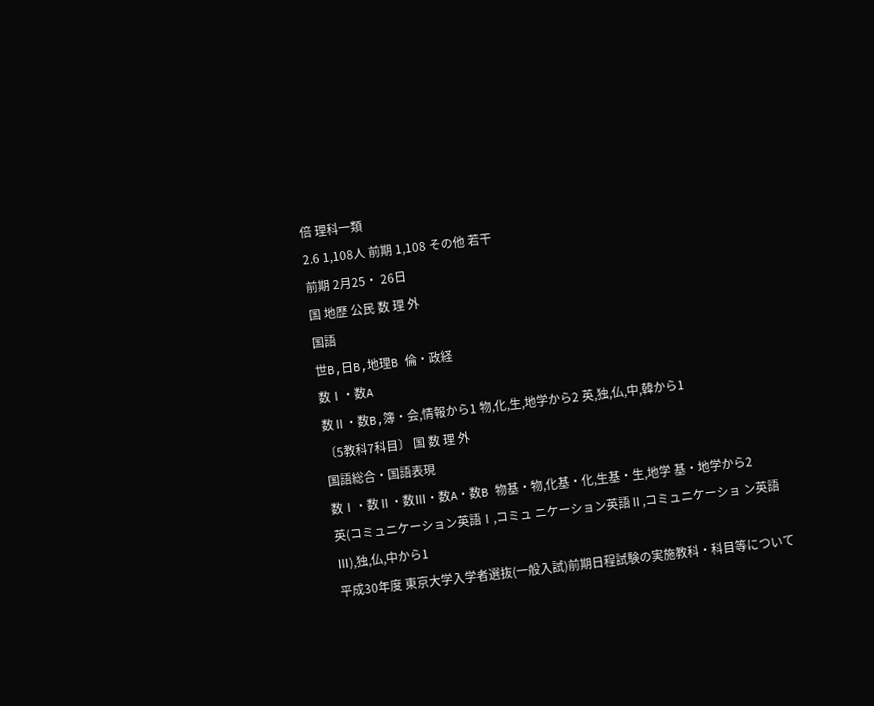倍 理科一類
2.6 1,108人 前期 1,108 その他 若干
前期 2月25・ 26日
国 地歴 公民 数 理 外
国語
世B,日B,地理B 倫・政経
数Ⅰ・数A
数Ⅱ・数B,簿・会,情報から1 物,化,生,地学から2 英,独,仏,中,韓から1
〔5教科7科目〕 国 数 理 外
国語総合・国語表現
数Ⅰ・数Ⅱ・数Ⅲ・数A・数B 物基・物,化基・化,生基・生,地学 基・地学から2
英(コミュニケーション英語Ⅰ,コミュ ニケーション英語Ⅱ,コミュニケーショ ン英語Ⅲ),独,仏,中から1
平成30年度 東京大学入学者選抜(一般入試)前期日程試験の実施教科・科目等について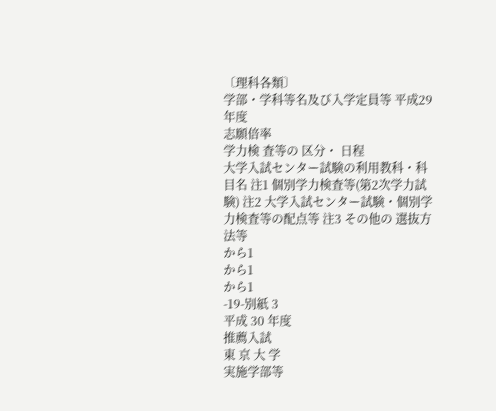〔理科各類〕
学部・学科等名及び入学定員等 平成29年度
志願倍率
学力検 査等の 区分・ 日程
大学入試センター試験の利用教科・科目名 注1 個別学力検査等(第2次学力試験) 注2 大学入試センター試験・個別学力検査等の配点等 注3 その他の 選抜方法等
から1
から1
から1
-19-別紙 3
平成 30 年度
推薦入試
東 京 大 学
実施学部等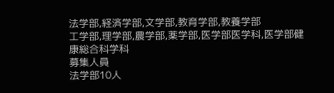法学部,経済学部,文学部,教育学部,教養学部
工学部,理学部,農学部,薬学部,医学部医学科,医学部健康総合科学科
募集人員
法学部10人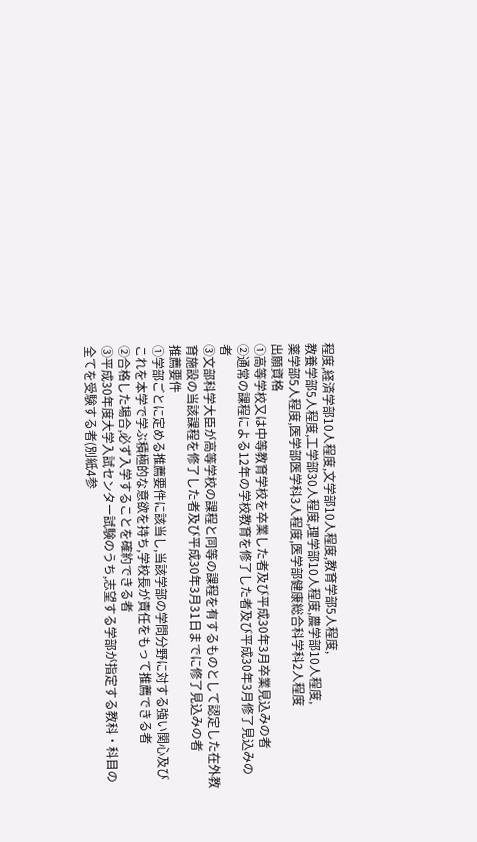程度,経済学部10人程度,文学部10人程度,教育学部5人程度,
教養学部5人程度,工学部30人程度,理学部10人程度,農学部10人程度,
薬学部5人程度,医学部医学科3人程度,医学部健康総合科学科2人程度
出願資格
①高等学校又は中等教育学校を卒業した者及び平成30年3月卒業見込みの者
②通常の課程による12年の学校教育を修了した者及び平成30年3月修了見込みの
者
③文部科学大臣が高等学校の課程と同等の課程を有するものとして認定した在外教
育施設の当該課程を修了した者及び平成30年3月31日までに修了見込みの者
推薦要件
①学部ごとに定める推薦要件に該当し,当該学部の学問分野に対する強い関心及び
これを本学で学ぶ積極的な意欲を持ち,学校長が責任をもって推薦できる者
②合格した場合,必ず入学することを確約できる者
③平成30年度大学入試センター試験のうち,志望する学部が指定する教科・科目の
全てを受験する者(別紙4参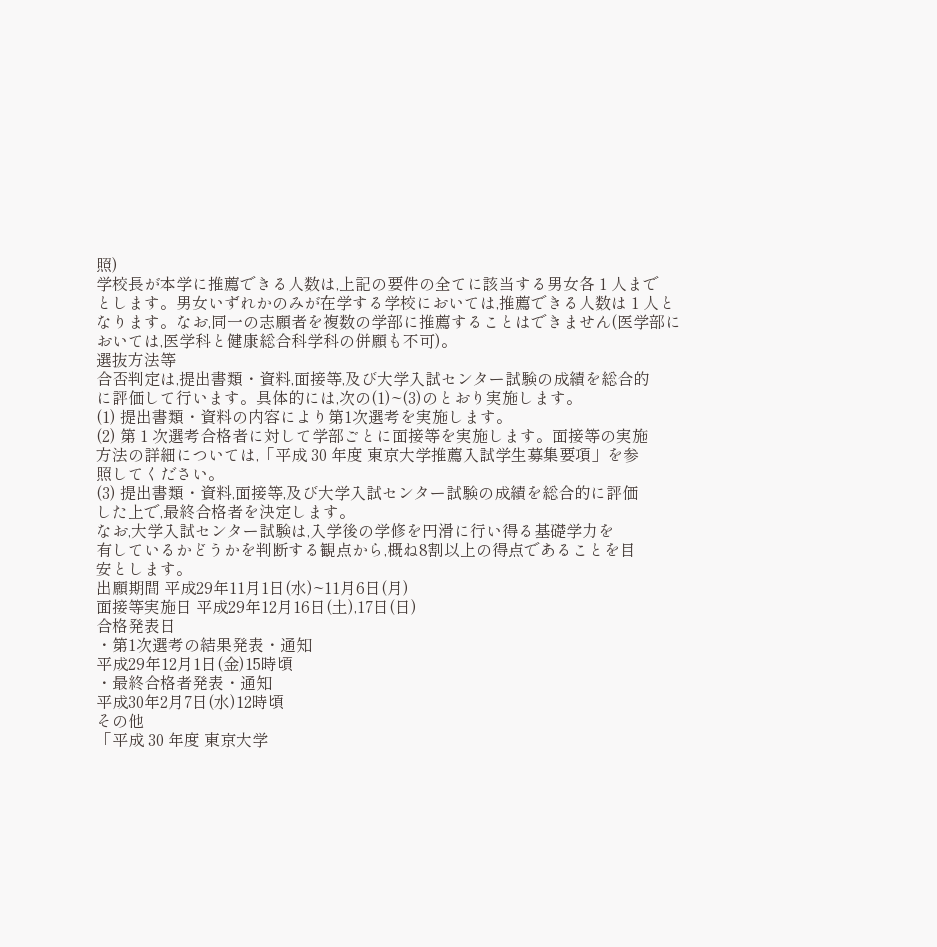照)
学校長が本学に推薦できる人数は,上記の要件の全てに該当する男女各 1 人まで
とします。男女いずれかのみが在学する学校においては,推薦できる人数は 1 人と
なります。なお,同一の志願者を複数の学部に推薦することはできません(医学部に
おいては,医学科と健康総合科学科の併願も不可)。
選抜方法等
合否判定は,提出書類・資料,面接等,及び大学入試センター試験の成績を総合的
に評価して行います。具体的には,次の(1)~(3)のとおり実施します。
(1) 提出書類・資料の内容により第1次選考を実施します。
(2) 第 1 次選考合格者に対して学部ごとに面接等を実施します。面接等の実施
方法の詳細については,「平成 30 年度 東京大学推薦入試学生募集要項」を参
照してください。
(3) 提出書類・資料,面接等,及び大学入試センター試験の成績を総合的に評価
した上で,最終合格者を決定します。
なお,大学入試センター試験は,入学後の学修を円滑に行い得る基礎学力を
有しているかどうかを判断する観点から,概ね8割以上の得点であることを目
安とします。
出願期間 平成29年11月1日(水)~11月6日(月)
面接等実施日 平成29年12月16日(土),17日(日)
合格発表日
・第1次選考の結果発表・通知
平成29年12月1日(金)15時頃
・最終合格者発表・通知
平成30年2月7日(水)12時頃
その他
「平成 30 年度 東京大学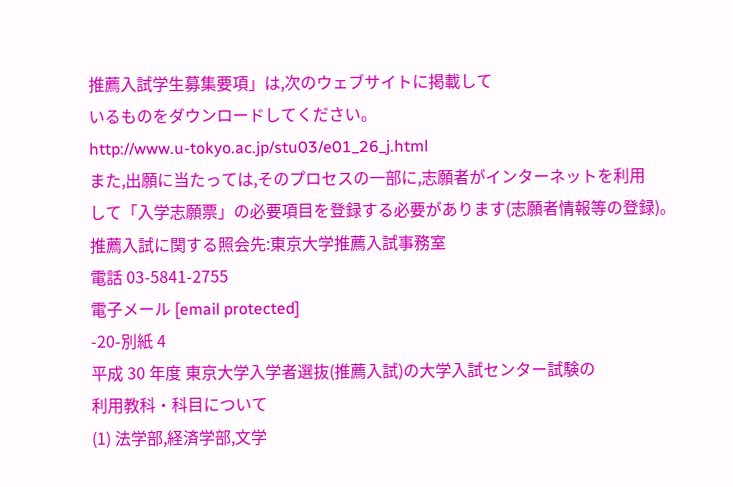推薦入試学生募集要項」は,次のウェブサイトに掲載して
いるものをダウンロードしてください。
http://www.u-tokyo.ac.jp/stu03/e01_26_j.html
また,出願に当たっては,そのプロセスの一部に,志願者がインターネットを利用
して「入学志願票」の必要項目を登録する必要があります(志願者情報等の登録)。
推薦入試に関する照会先:東京大学推薦入試事務室
電話 03-5841-2755
電子メール [email protected]
-20-別紙 4
平成 30 年度 東京大学入学者選抜(推薦入試)の大学入試センター試験の
利用教科・科目について
(1) 法学部,経済学部,文学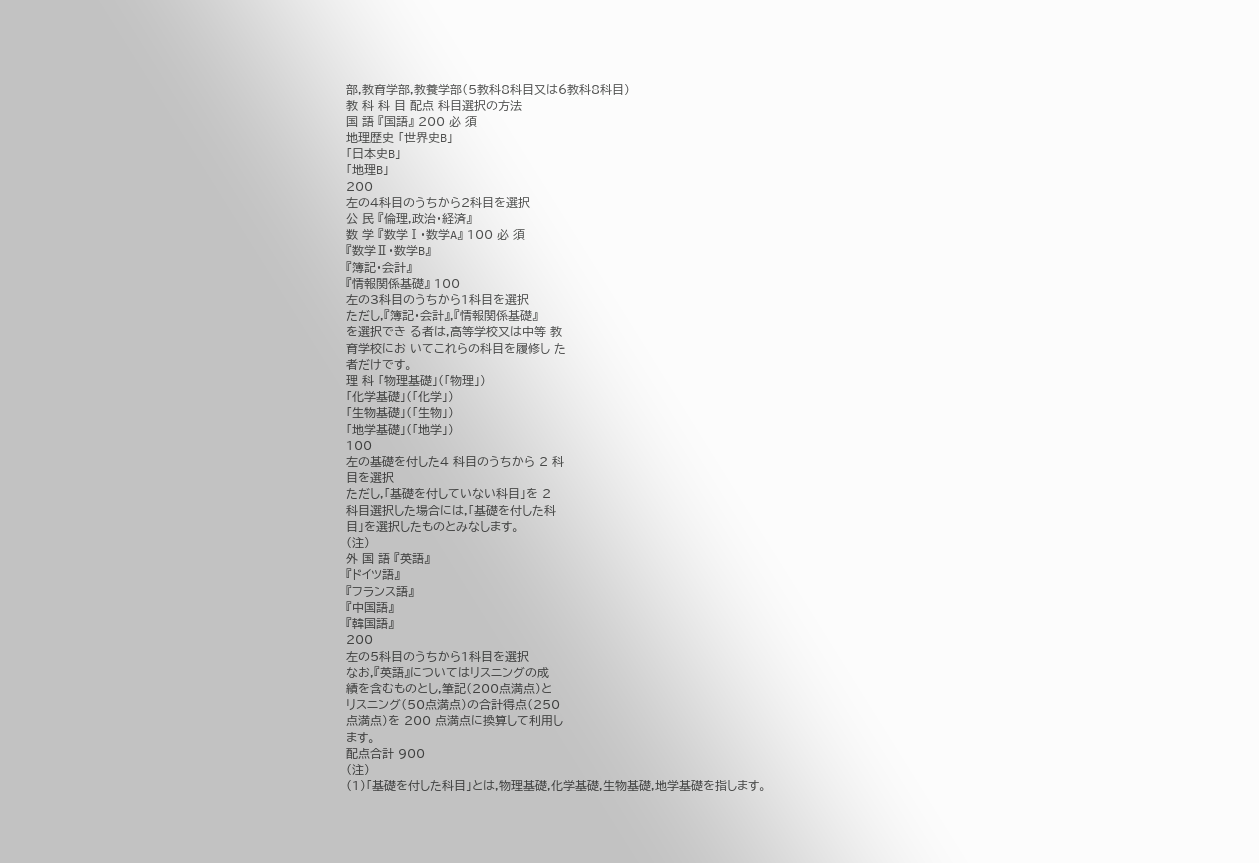部,教育学部,教養学部(5教科8科目又は6教科8科目)
教 科 科 目 配点 科目選択の方法
国 語 『国語』 200 必 須
地理歴史 「世界史B」
「日本史B」
「地理B」
200
左の4科目のうちから2科目を選択
公 民 『倫理,政治・経済』
数 学 『数学Ⅰ・数学A』 100 必 須
『数学Ⅱ・数学B』
『簿記・会計』
『情報関係基礎』 100
左の3科目のうちから1科目を選択
ただし,『簿記・会計』,『情報関係基礎』
を選択でき る者は,高等学校又は中等 教
育学校にお いてこれらの科目を履修し た
者だけです。
理 科 「物理基礎」(「物理」)
「化学基礎」(「化学」)
「生物基礎」(「生物」)
「地学基礎」(「地学」)
100
左の基礎を付した4 科目のうちから 2 科
目を選択
ただし,「基礎を付していない科目」を 2
科目選択した場合には,「基礎を付した科
目」を選択したものとみなします。
(注)
外 国 語 『英語』
『ドイツ語』
『フランス語』
『中国語』
『韓国語』
200
左の5科目のうちから1科目を選択
なお,『英語』についてはリスニングの成
績を含むものとし,筆記(200点満点)と
リスニング(50点満点)の合計得点(250
点満点)を 200 点満点に換算して利用し
ます。
配点合計 900
(注)
(1)「基礎を付した科目」とは,物理基礎,化学基礎,生物基礎,地学基礎を指します。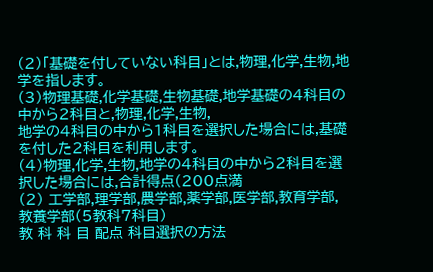(2)「基礎を付していない科目」とは,物理,化学,生物,地学を指します。
(3)物理基礎,化学基礎,生物基礎,地学基礎の4科目の中から2科目と,物理,化学,生物,
地学の4科目の中から1科目を選択した場合には,基礎を付した2科目を利用します。
(4)物理,化学,生物,地学の4科目の中から2科目を選択した場合には,合計得点(200点満
(2) 工学部,理学部,農学部,薬学部,医学部,教育学部,教養学部(5教科7科目)
教 科 科 目 配点 科目選択の方法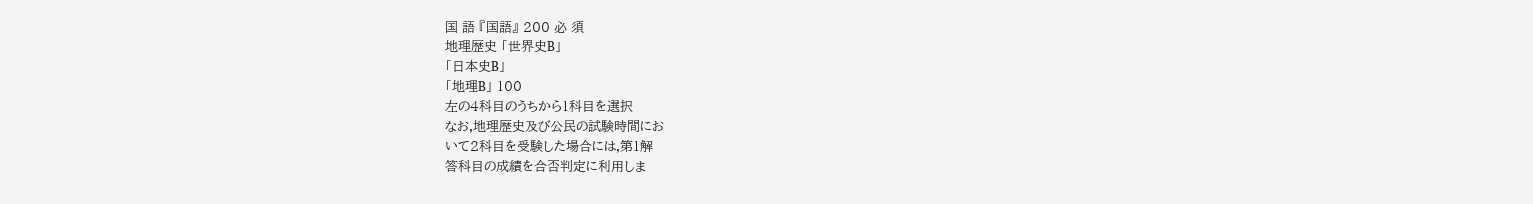国 語 『国語』 200 必 須
地理歴史 「世界史B」
「日本史B」
「地理B」 100
左の4科目のうちから1科目を選択
なお,地理歴史及び公民の試験時間にお
いて2科目を受験した場合には,第1解
答科目の成績を合否判定に利用しま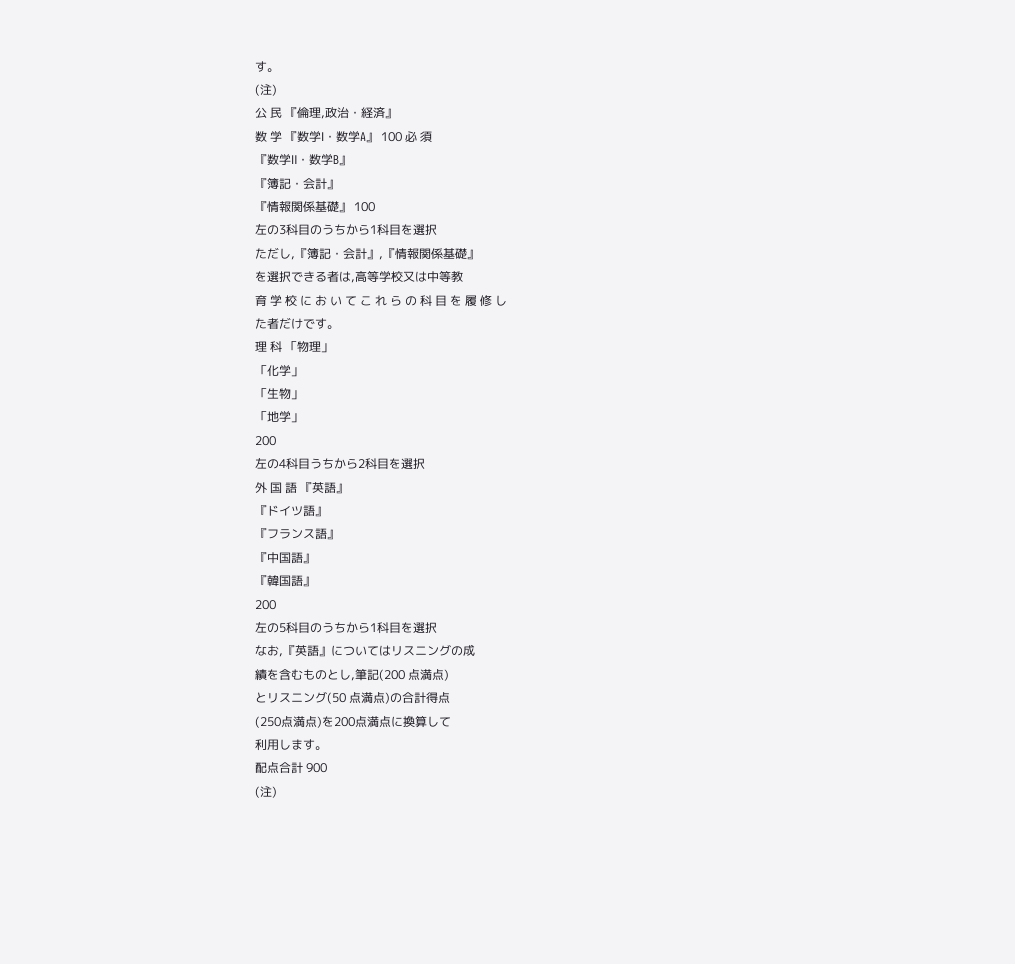す。
(注)
公 民 『倫理,政治・経済』
数 学 『数学Ⅰ・数学A』 100 必 須
『数学Ⅱ・数学B』
『簿記・会計』
『情報関係基礎』 100
左の3科目のうちから1科目を選択
ただし,『簿記・会計』,『情報関係基礎』
を選択できる者は,高等学校又は中等教
育 学 校 に お い て こ れ ら の 科 目 を 履 修 し
た者だけです。
理 科 「物理」
「化学」
「生物」
「地学」
200
左の4科目うちから2科目を選択
外 国 語 『英語』
『ドイツ語』
『フランス語』
『中国語』
『韓国語』
200
左の5科目のうちから1科目を選択
なお,『英語』についてはリスニングの成
績を含むものとし,筆記(200 点満点)
とリスニング(50 点満点)の合計得点
(250点満点)を200点満点に換算して
利用します。
配点合計 900
(注)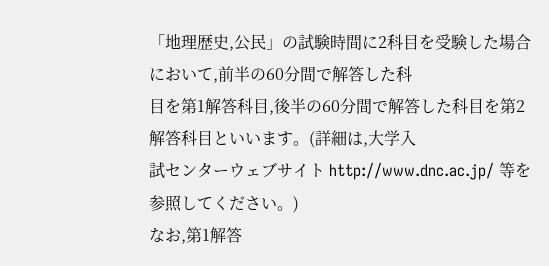「地理歴史,公民」の試験時間に2科目を受験した場合において,前半の60分間で解答した科
目を第1解答科目,後半の60分間で解答した科目を第2解答科目といいます。(詳細は,大学入
試センターウェブサイト http://www.dnc.ac.jp/ 等を参照してください。)
なお,第1解答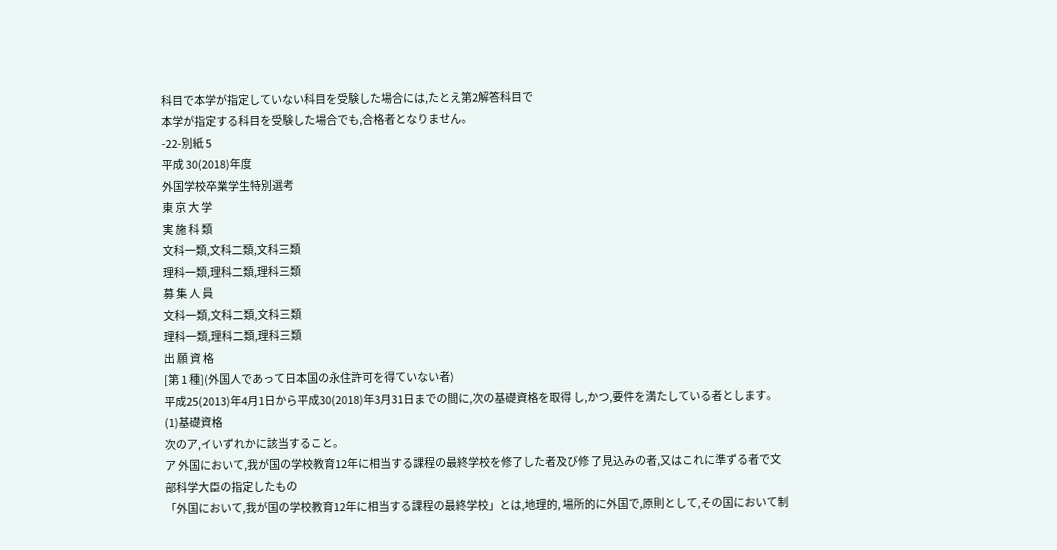科目で本学が指定していない科目を受験した場合には,たとえ第2解答科目で
本学が指定する科目を受験した場合でも,合格者となりません。
-22-別紙 5
平成 30(2018)年度
外国学校卒業学生特別選考
東 京 大 学
実 施 科 類
文科一類,文科二類,文科三類
理科一類,理科二類,理科三類
募 集 人 員
文科一類,文科二類,文科三類
理科一類,理科二類,理科三類
出 願 資 格
[第 1 種](外国人であって日本国の永住許可を得ていない者)
平成25(2013)年4月1日から平成30(2018)年3月31日までの間に,次の基礎資格を取得 し,かつ,要件を満たしている者とします。
(1)基礎資格
次のア,イいずれかに該当すること。
ア 外国において,我が国の学校教育12年に相当する課程の最終学校を修了した者及び修 了見込みの者,又はこれに準ずる者で文部科学大臣の指定したもの
「外国において,我が国の学校教育12年に相当する課程の最終学校」とは,地理的, 場所的に外国で,原則として,その国において制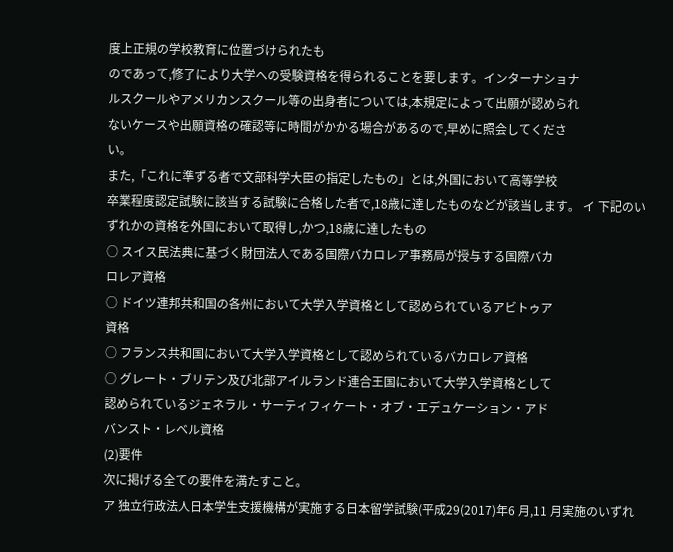度上正規の学校教育に位置づけられたも
のであって,修了により大学への受験資格を得られることを要します。インターナショナ
ルスクールやアメリカンスクール等の出身者については,本規定によって出願が認められ
ないケースや出願資格の確認等に時間がかかる場合があるので,早めに照会してくださ
い。
また,「これに準ずる者で文部科学大臣の指定したもの」とは,外国において高等学校
卒業程度認定試験に該当する試験に合格した者で,18歳に達したものなどが該当します。 イ 下記のいずれかの資格を外国において取得し,かつ,18歳に達したもの
○ スイス民法典に基づく財団法人である国際バカロレア事務局が授与する国際バカ
ロレア資格
○ ドイツ連邦共和国の各州において大学入学資格として認められているアビトゥア
資格
○ フランス共和国において大学入学資格として認められているバカロレア資格
○ グレート・ブリテン及び北部アイルランド連合王国において大学入学資格として
認められているジェネラル・サーティフィケート・オブ・エデュケーション・アド
バンスト・レベル資格
(2)要件
次に掲げる全ての要件を満たすこと。
ア 独立行政法人日本学生支援機構が実施する日本留学試験(平成29(2017)年6 月,11 月実施のいずれ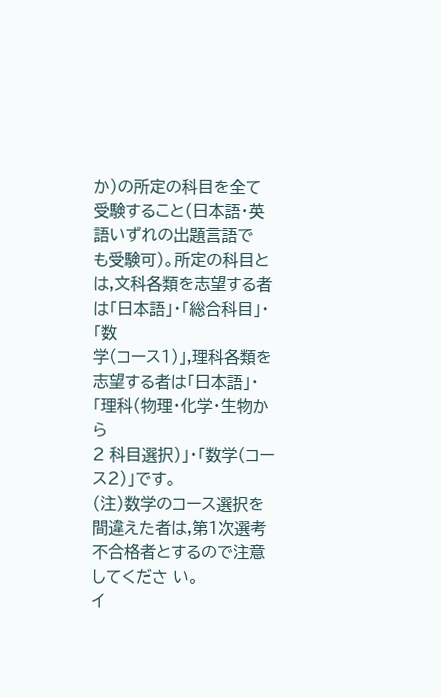か)の所定の科目を全て受験すること(日本語・英語いずれの出題言語で
も受験可)。所定の科目とは,文科各類を志望する者は「日本語」・「総合科目」・「数
学(コース1)」,理科各類を志望する者は「日本語」・「理科(物理・化学・生物から
2 科目選択)」・「数学(コース2)」です。
(注)数学のコース選択を間違えた者は,第1次選考不合格者とするので注意してくださ い。
イ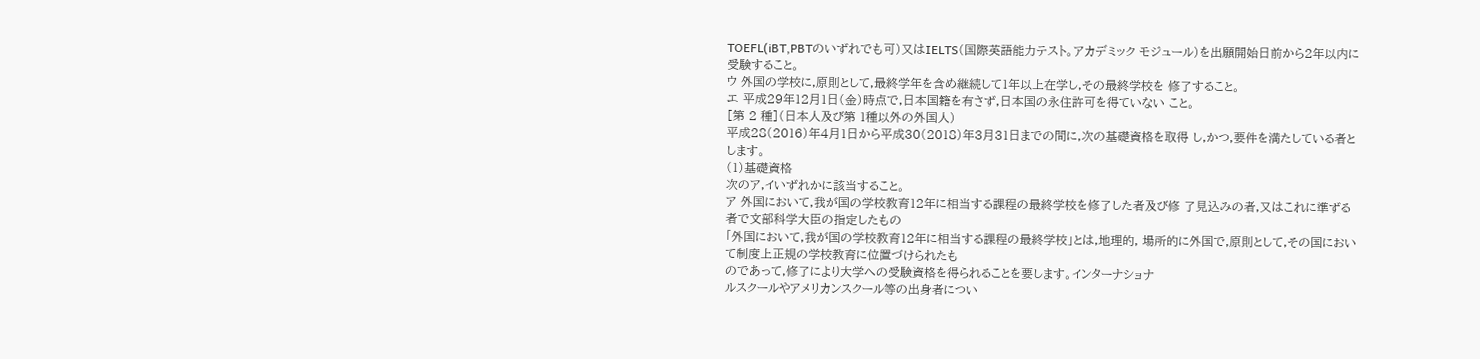TOEFL(iBT,PBTのいずれでも可)又はIELTS(国際英語能力テスト。アカデミック モジュール)を出願開始日前から2年以内に受験すること。
ウ 外国の学校に,原則として,最終学年を含め継続して1年以上在学し,その最終学校を 修了すること。
エ 平成29年12月1日(金)時点で,日本国籍を有さず,日本国の永住許可を得ていない こと。
[第 2 種](日本人及び第 1種以外の外国人)
平成28(2016)年4月1日から平成30(2018)年3月31日までの間に,次の基礎資格を取得 し,かつ,要件を満たしている者とします。
(1)基礎資格
次のア,イいずれかに該当すること。
ア 外国において,我が国の学校教育12年に相当する課程の最終学校を修了した者及び修 了見込みの者,又はこれに準ずる者で文部科学大臣の指定したもの
「外国において,我が国の学校教育12年に相当する課程の最終学校」とは,地理的, 場所的に外国で,原則として,その国において制度上正規の学校教育に位置づけられたも
のであって,修了により大学への受験資格を得られることを要します。インターナショナ
ルスクールやアメリカンスクール等の出身者につい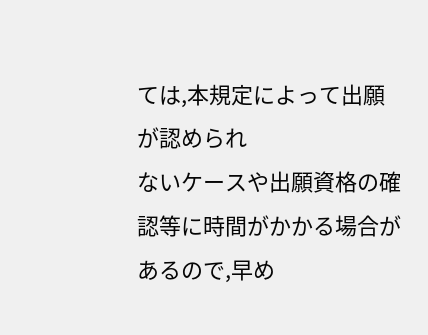ては,本規定によって出願が認められ
ないケースや出願資格の確認等に時間がかかる場合があるので,早め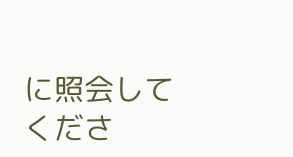に照会してくださ